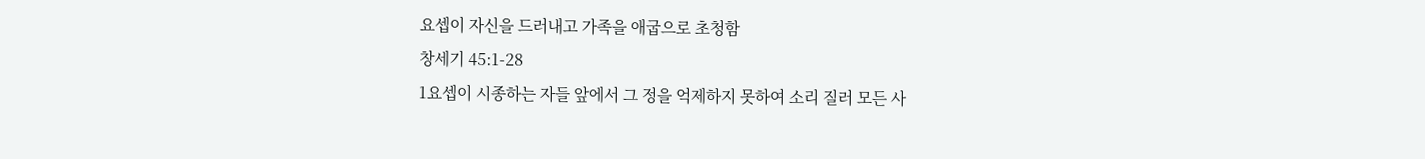요셉이 자신을 드러내고 가족을 애굽으로 초청함
창세기 45:1-28
1요셉이 시종하는 자들 앞에서 그 정을 억제하지 못하여 소리 질러 모든 사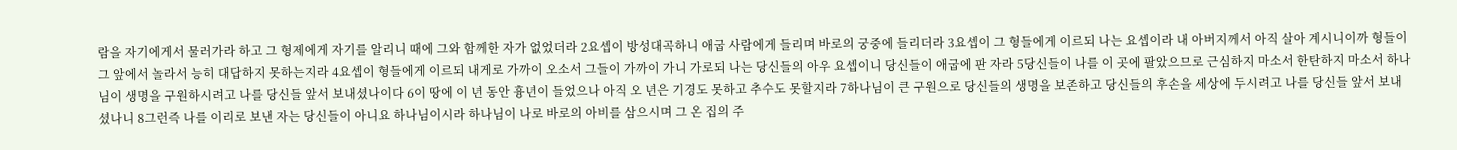람을 자기에게서 물러가라 하고 그 형제에게 자기를 알리니 때에 그와 함께한 자가 없었더라 2요셉이 방성대곡하니 애굽 사람에게 들리며 바로의 궁중에 들리더라 3요셉이 그 형들에게 이르되 나는 요셉이라 내 아버지께서 아직 살아 계시니이까 형들이 그 앞에서 놀라서 능히 대답하지 못하는지라 4요셉이 형들에게 이르되 내게로 가까이 오소서 그들이 가까이 가니 가로되 나는 당신들의 아우 요셉이니 당신들이 애굽에 판 자라 5당신들이 나를 이 곳에 팔았으므로 근심하지 마소서 한탄하지 마소서 하나님이 생명을 구원하시려고 나를 당신들 앞서 보내셨나이다 6이 땅에 이 년 동안 흉년이 들었으나 아직 오 년은 기경도 못하고 추수도 못할지라 7하나님이 큰 구원으로 당신들의 생명을 보존하고 당신들의 후손을 세상에 두시려고 나를 당신들 앞서 보내셨나니 8그런즉 나를 이리로 보낸 자는 당신들이 아니요 하나님이시라 하나님이 나로 바로의 아비를 삼으시며 그 온 집의 주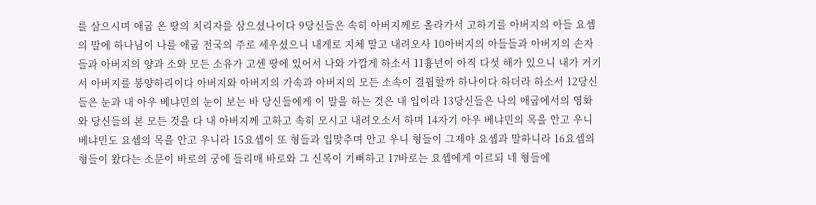를 삼으시며 애굽 온 땅의 치리자를 삼으셨나이다 9당신들은 속히 아버지께로 올라가서 고하기를 아버지의 아들 요셉의 말에 하나님이 나를 애굽 전국의 주로 세우셨으니 내게로 지체 말고 내려오사 10아버지의 아들들과 아버지의 손자들과 아버지의 양과 소와 모든 소유가 고센 땅에 있어서 나와 가깝게 하소서 11흉년이 아직 다섯 해가 있으니 내가 거기서 아버지를 봉양하리이다 아버지와 아버지의 가속과 아버지의 모든 소속이 결핍할까 하나이다 하더라 하소서 12당신들은 눈과 내 아우 베냐민의 눈이 보는 바 당신들에게 이 말을 하는 것은 내 입이라 13당신들은 나의 애굽에서의 영화와 당신들의 본 모든 것을 다 내 아버지께 고하고 속히 모시고 내려오소서 하며 14자기 아우 베냐민의 목을 안고 우니 베냐민도 요셉의 목을 안고 우니라 15요셉이 또 형들과 입맞추며 안고 우니 형들이 그제야 요셉과 말하니라 16요셉의 형들이 왔다는 소문이 바로의 궁에 들리매 바로와 그 신복이 기뻐하고 17바로는 요셉에게 이르되 네 형들에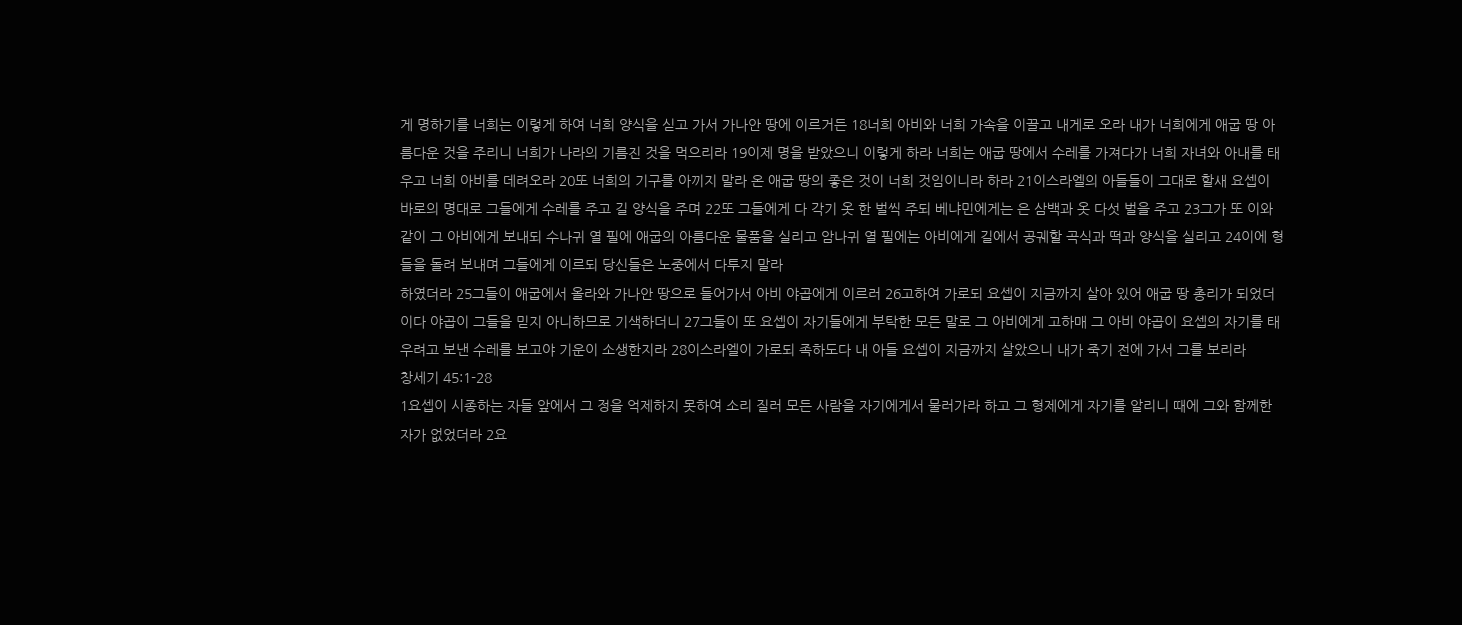게 명하기를 너희는 이렇게 하여 너희 양식을 싣고 가서 가나안 땅에 이르거든 18너희 아비와 너희 가속을 이끌고 내게로 오라 내가 너희에게 애굽 땅 아름다운 것을 주리니 너희가 나라의 기름진 것을 먹으리라 19이제 명을 받았으니 이렇게 하라 너희는 애굽 땅에서 수레를 가져다가 너희 자녀와 아내를 태우고 너희 아비를 데려오라 20또 너희의 기구를 아끼지 말라 온 애굽 땅의 좋은 것이 너희 것임이니라 하라 21이스라엘의 아들들이 그대로 할새 요셉이 바로의 명대로 그들에게 수레를 주고 길 양식을 주며 22또 그들에게 다 각기 옷 한 벌씩 주되 베냐민에게는 은 삼백과 옷 다섯 벌을 주고 23그가 또 이와 같이 그 아비에게 보내되 수나귀 열 필에 애굽의 아름다운 물품을 실리고 암나귀 열 필에는 아비에게 길에서 공궤할 곡식과 떡과 양식을 실리고 24이에 형들을 돌려 보내며 그들에게 이르되 당신들은 노중에서 다투지 말라
하였더라 25그들이 애굽에서 올라와 가나안 땅으로 들어가서 아비 야곱에게 이르러 26고하여 가로되 요셉이 지금까지 살아 있어 애굽 땅 총리가 되었더이다 야곱이 그들을 믿지 아니하므로 기색하더니 27그들이 또 요셉이 자기들에게 부탁한 모든 말로 그 아비에게 고하매 그 아비 야곱이 요셉의 자기를 태우려고 보낸 수레를 보고야 기운이 소생한지라 28이스라엘이 가로되 족하도다 내 아들 요셉이 지금까지 살았으니 내가 죽기 전에 가서 그를 보리라
창세기 45:1-28
1요셉이 시종하는 자들 앞에서 그 정을 억제하지 못하여 소리 질러 모든 사람을 자기에게서 물러가라 하고 그 형제에게 자기를 알리니 때에 그와 함께한 자가 없었더라 2요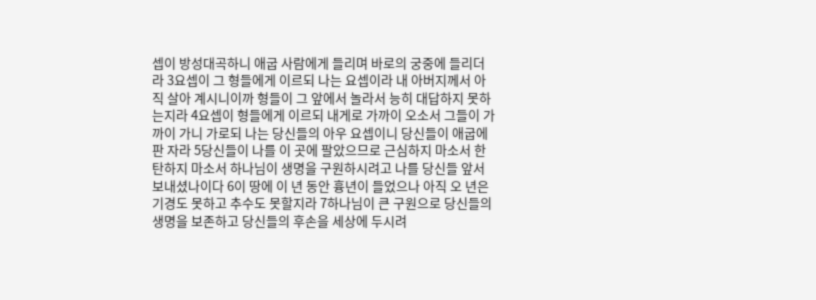셉이 방성대곡하니 애굽 사람에게 들리며 바로의 궁중에 들리더라 3요셉이 그 형들에게 이르되 나는 요셉이라 내 아버지께서 아직 살아 계시니이까 형들이 그 앞에서 놀라서 능히 대답하지 못하는지라 4요셉이 형들에게 이르되 내게로 가까이 오소서 그들이 가까이 가니 가로되 나는 당신들의 아우 요셉이니 당신들이 애굽에 판 자라 5당신들이 나를 이 곳에 팔았으므로 근심하지 마소서 한탄하지 마소서 하나님이 생명을 구원하시려고 나를 당신들 앞서 보내셨나이다 6이 땅에 이 년 동안 흉년이 들었으나 아직 오 년은 기경도 못하고 추수도 못할지라 7하나님이 큰 구원으로 당신들의 생명을 보존하고 당신들의 후손을 세상에 두시려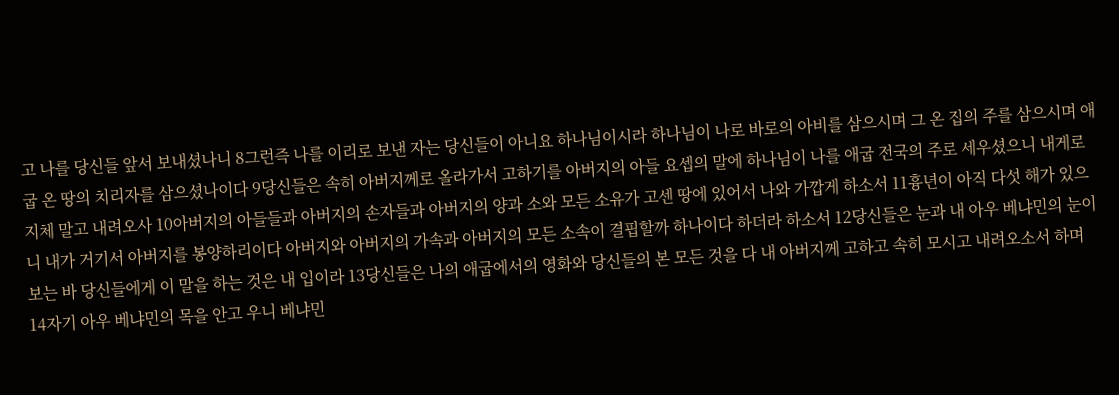고 나를 당신들 앞서 보내셨나니 8그런즉 나를 이리로 보낸 자는 당신들이 아니요 하나님이시라 하나님이 나로 바로의 아비를 삼으시며 그 온 집의 주를 삼으시며 애굽 온 땅의 치리자를 삼으셨나이다 9당신들은 속히 아버지께로 올라가서 고하기를 아버지의 아들 요셉의 말에 하나님이 나를 애굽 전국의 주로 세우셨으니 내게로 지체 말고 내려오사 10아버지의 아들들과 아버지의 손자들과 아버지의 양과 소와 모든 소유가 고센 땅에 있어서 나와 가깝게 하소서 11흉년이 아직 다섯 해가 있으니 내가 거기서 아버지를 봉양하리이다 아버지와 아버지의 가속과 아버지의 모든 소속이 결핍할까 하나이다 하더라 하소서 12당신들은 눈과 내 아우 베냐민의 눈이 보는 바 당신들에게 이 말을 하는 것은 내 입이라 13당신들은 나의 애굽에서의 영화와 당신들의 본 모든 것을 다 내 아버지께 고하고 속히 모시고 내려오소서 하며 14자기 아우 베냐민의 목을 안고 우니 베냐민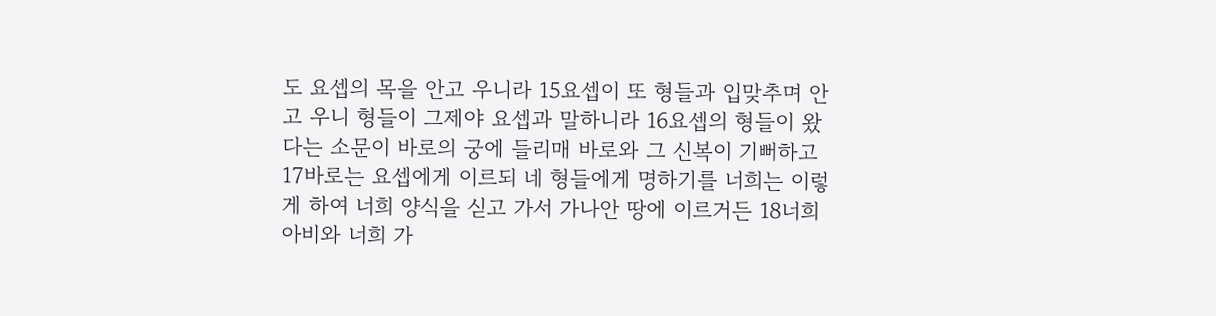도 요셉의 목을 안고 우니라 15요셉이 또 형들과 입맞추며 안고 우니 형들이 그제야 요셉과 말하니라 16요셉의 형들이 왔다는 소문이 바로의 궁에 들리매 바로와 그 신복이 기뻐하고 17바로는 요셉에게 이르되 네 형들에게 명하기를 너희는 이렇게 하여 너희 양식을 싣고 가서 가나안 땅에 이르거든 18너희 아비와 너희 가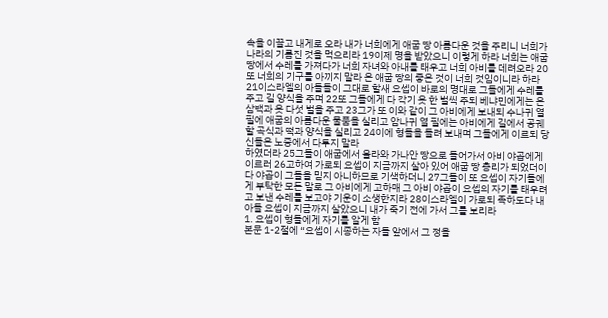속을 이끌고 내게로 오라 내가 너희에게 애굽 땅 아름다운 것을 주리니 너희가 나라의 기름진 것을 먹으리라 19이제 명을 받았으니 이렇게 하라 너희는 애굽 땅에서 수레를 가져다가 너희 자녀와 아내를 태우고 너희 아비를 데려오라 20또 너희의 기구를 아끼지 말라 온 애굽 땅의 좋은 것이 너희 것임이니라 하라 21이스라엘의 아들들이 그대로 할새 요셉이 바로의 명대로 그들에게 수레를 주고 길 양식을 주며 22또 그들에게 다 각기 옷 한 벌씩 주되 베냐민에게는 은 삼백과 옷 다섯 벌을 주고 23그가 또 이와 같이 그 아비에게 보내되 수나귀 열 필에 애굽의 아름다운 물품을 실리고 암나귀 열 필에는 아비에게 길에서 공궤할 곡식과 떡과 양식을 실리고 24이에 형들을 돌려 보내며 그들에게 이르되 당신들은 노중에서 다투지 말라
하였더라 25그들이 애굽에서 올라와 가나안 땅으로 들어가서 아비 야곱에게 이르러 26고하여 가로되 요셉이 지금까지 살아 있어 애굽 땅 총리가 되었더이다 야곱이 그들을 믿지 아니하므로 기색하더니 27그들이 또 요셉이 자기들에게 부탁한 모든 말로 그 아비에게 고하매 그 아비 야곱이 요셉의 자기를 태우려고 보낸 수레를 보고야 기운이 소생한지라 28이스라엘이 가로되 족하도다 내 아들 요셉이 지금까지 살았으니 내가 죽기 전에 가서 그를 보리라
1. 요셉이 형들에게 자기를 알게 함
본문 1-2절에 “요셉이 시종하는 자들 앞에서 그 정을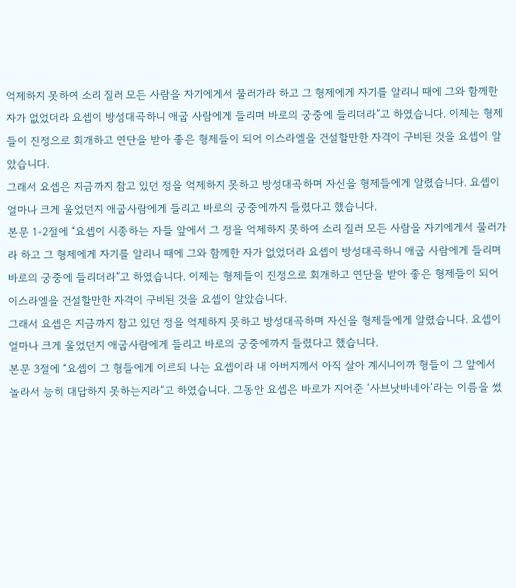억제하지 못하여 소리 질러 모든 사람을 자기에게서 물러가라 하고 그 형제에게 자기를 알리니 때에 그와 함께한 자가 없었더라 요셉이 방성대곡하니 애굽 사람에게 들리며 바로의 궁중에 들리더라”고 하였습니다. 이제는 형제들이 진정으로 회개하고 연단을 받아 좋은 형제들이 되어 이스라엘을 건설할만한 자격이 구비된 것을 요셉이 알았습니다.
그래서 요셉은 지금까지 참고 있던 정을 억제하지 못하고 방성대곡하며 자신을 형제들에게 알렸습니다. 요셉이 얼마나 크게 울었던지 애굽사람에게 들리고 바로의 궁중에까지 들렸다고 했습니다.
본문 1-2절에 “요셉이 시종하는 자들 앞에서 그 정을 억제하지 못하여 소리 질러 모든 사람을 자기에게서 물러가라 하고 그 형제에게 자기를 알리니 때에 그와 함께한 자가 없었더라 요셉이 방성대곡하니 애굽 사람에게 들리며 바로의 궁중에 들리더라”고 하였습니다. 이제는 형제들이 진정으로 회개하고 연단을 받아 좋은 형제들이 되어 이스라엘을 건설할만한 자격이 구비된 것을 요셉이 알았습니다.
그래서 요셉은 지금까지 참고 있던 정을 억제하지 못하고 방성대곡하며 자신을 형제들에게 알렸습니다. 요셉이 얼마나 크게 울었던지 애굽사람에게 들리고 바로의 궁중에까지 들렸다고 했습니다.
본문 3절에 “요셉이 그 형들에게 이르되 나는 요셉이라 내 아버지께서 아직 살아 계시니이까 형들이 그 앞에서 놀라서 능히 대답하지 못하는지라”고 하였습니다. 그동안 요셉은 바로가 지어준 ‘사브낫바네아’라는 이름을 썼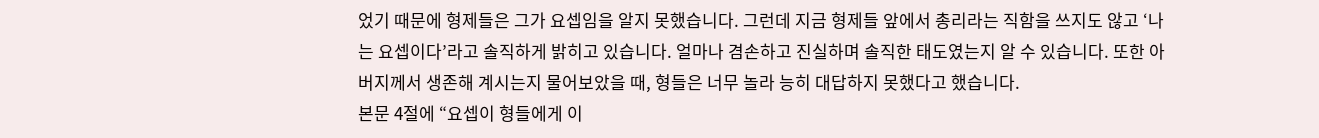었기 때문에 형제들은 그가 요셉임을 알지 못했습니다. 그런데 지금 형제들 앞에서 총리라는 직함을 쓰지도 않고 ‘나는 요셉이다’라고 솔직하게 밝히고 있습니다. 얼마나 겸손하고 진실하며 솔직한 태도였는지 알 수 있습니다. 또한 아버지께서 생존해 계시는지 물어보았을 때, 형들은 너무 놀라 능히 대답하지 못했다고 했습니다.
본문 4절에 “요셉이 형들에게 이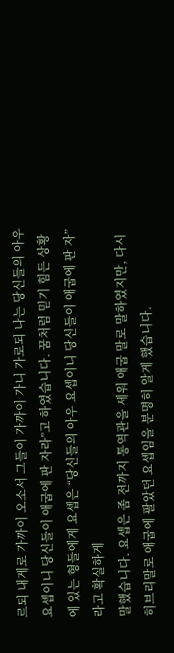르되 내게로 가까이 오소서 그들이 가까이 가니 가로되 나는 당신들의 아우 요셉이니 당신들이 애굽에 판 자라”고 하였습니다. 꿈처럼 믿기 힘든 상황에 있는 형들에게 요셉은 “당신들의 아우 요셉이니 당신들이 애굽에 판 자”라고 확실하게
말했습니다. 요셉은 좀 전까지 통역관을 세워 애굽 말로 말하였지만, 다시 히브리말로 애굽에 팔았던 요셉임을 분명히 알게 했습니다.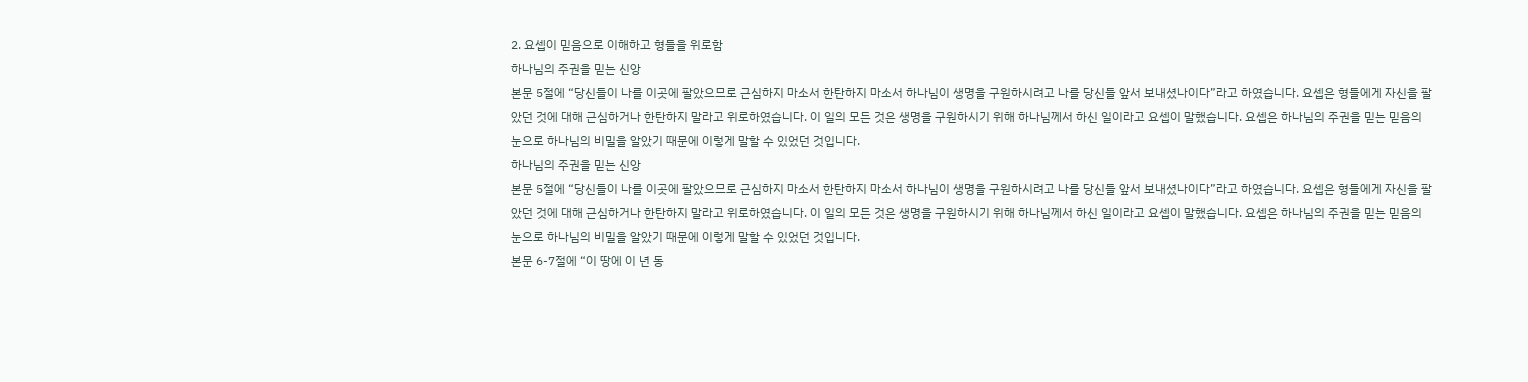2. 요셉이 믿음으로 이해하고 형들을 위로함
하나님의 주권을 믿는 신앙
본문 5절에 “당신들이 나를 이곳에 팔았으므로 근심하지 마소서 한탄하지 마소서 하나님이 생명을 구원하시려고 나를 당신들 앞서 보내셨나이다”라고 하였습니다. 요셉은 형들에게 자신을 팔았던 것에 대해 근심하거나 한탄하지 말라고 위로하였습니다. 이 일의 모든 것은 생명을 구원하시기 위해 하나님께서 하신 일이라고 요셉이 말했습니다. 요셉은 하나님의 주권을 믿는 믿음의 눈으로 하나님의 비밀을 알았기 때문에 이렇게 말할 수 있었던 것입니다.
하나님의 주권을 믿는 신앙
본문 5절에 “당신들이 나를 이곳에 팔았으므로 근심하지 마소서 한탄하지 마소서 하나님이 생명을 구원하시려고 나를 당신들 앞서 보내셨나이다”라고 하였습니다. 요셉은 형들에게 자신을 팔았던 것에 대해 근심하거나 한탄하지 말라고 위로하였습니다. 이 일의 모든 것은 생명을 구원하시기 위해 하나님께서 하신 일이라고 요셉이 말했습니다. 요셉은 하나님의 주권을 믿는 믿음의 눈으로 하나님의 비밀을 알았기 때문에 이렇게 말할 수 있었던 것입니다.
본문 6-7절에 “이 땅에 이 년 동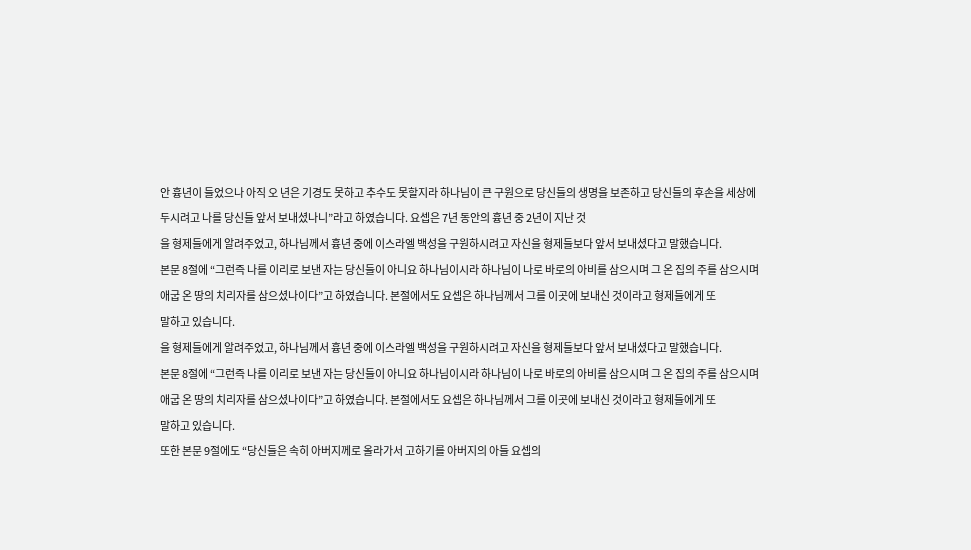안 흉년이 들었으나 아직 오 년은 기경도 못하고 추수도 못할지라 하나님이 큰 구원으로 당신들의 생명을 보존하고 당신들의 후손을 세상에 두시려고 나를 당신들 앞서 보내셨나니”라고 하였습니다. 요셉은 7년 동안의 흉년 중 2년이 지난 것
을 형제들에게 알려주었고, 하나님께서 흉년 중에 이스라엘 백성을 구원하시려고 자신을 형제들보다 앞서 보내셨다고 말했습니다.
본문 8절에 “그런즉 나를 이리로 보낸 자는 당신들이 아니요 하나님이시라 하나님이 나로 바로의 아비를 삼으시며 그 온 집의 주를 삼으시며 애굽 온 땅의 치리자를 삼으셨나이다”고 하였습니다. 본절에서도 요셉은 하나님께서 그를 이곳에 보내신 것이라고 형제들에게 또
말하고 있습니다.
을 형제들에게 알려주었고, 하나님께서 흉년 중에 이스라엘 백성을 구원하시려고 자신을 형제들보다 앞서 보내셨다고 말했습니다.
본문 8절에 “그런즉 나를 이리로 보낸 자는 당신들이 아니요 하나님이시라 하나님이 나로 바로의 아비를 삼으시며 그 온 집의 주를 삼으시며 애굽 온 땅의 치리자를 삼으셨나이다”고 하였습니다. 본절에서도 요셉은 하나님께서 그를 이곳에 보내신 것이라고 형제들에게 또
말하고 있습니다.
또한 본문 9절에도 “당신들은 속히 아버지께로 올라가서 고하기를 아버지의 아들 요셉의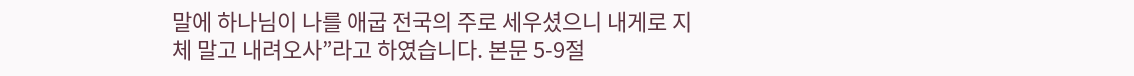말에 하나님이 나를 애굽 전국의 주로 세우셨으니 내게로 지체 말고 내려오사”라고 하였습니다. 본문 5-9절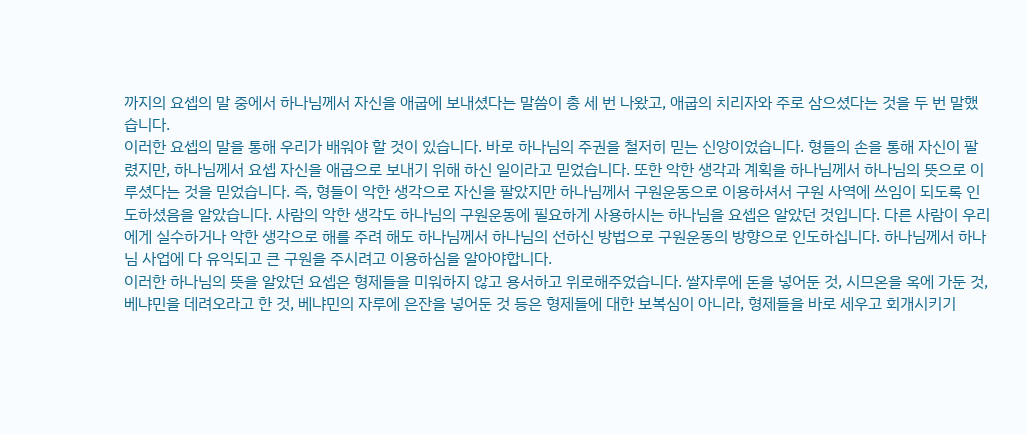까지의 요셉의 말 중에서 하나님께서 자신을 애굽에 보내셨다는 말씀이 총 세 번 나왔고, 애굽의 치리자와 주로 삼으셨다는 것을 두 번 말했습니다.
이러한 요셉의 말을 통해 우리가 배워야 할 것이 있습니다. 바로 하나님의 주권을 철저히 믿는 신앙이었습니다. 형들의 손을 통해 자신이 팔렸지만, 하나님께서 요셉 자신을 애굽으로 보내기 위해 하신 일이라고 믿었습니다. 또한 악한 생각과 계획을 하나님께서 하나님의 뜻으로 이루셨다는 것을 믿었습니다. 즉, 형들이 악한 생각으로 자신을 팔았지만 하나님께서 구원운동으로 이용하셔서 구원 사역에 쓰임이 되도록 인도하셨음을 알았습니다. 사람의 악한 생각도 하나님의 구원운동에 필요하게 사용하시는 하나님을 요셉은 알았던 것입니다. 다른 사람이 우리에게 실수하거나 악한 생각으로 해를 주려 해도 하나님께서 하나님의 선하신 방법으로 구원운동의 방향으로 인도하십니다. 하나님께서 하나님 사업에 다 유익되고 큰 구원을 주시려고 이용하심을 알아야합니다.
이러한 하나님의 뜻을 알았던 요셉은 형제들을 미워하지 않고 용서하고 위로해주었습니다. 쌀자루에 돈을 넣어둔 것, 시므온을 옥에 가둔 것, 베냐민을 데려오라고 한 것, 베냐민의 자루에 은잔을 넣어둔 것 등은 형제들에 대한 보복심이 아니라, 형제들을 바로 세우고 회개시키기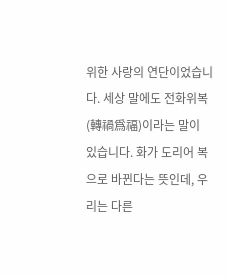위한 사랑의 연단이었습니다. 세상 말에도 전화위복(轉禍爲福)이라는 말이 있습니다. 화가 도리어 복으로 바뀐다는 뜻인데, 우리는 다른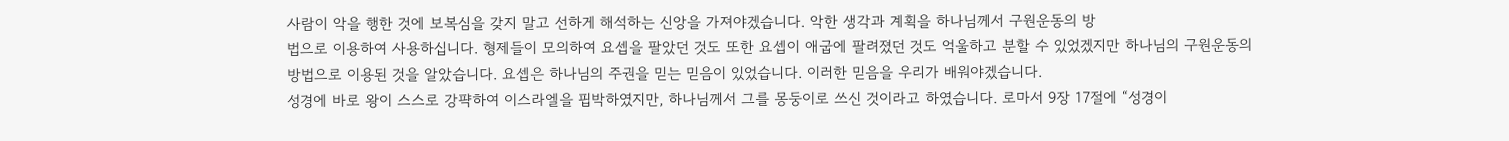사람이 악을 행한 것에 보복심을 갖지 말고 선하게 해석하는 신앙을 가져야겠습니다. 악한 생각과 계획을 하나님께서 구원운동의 방
법으로 이용하여 사용하십니다. 형제들이 모의하여 요셉을 팔았던 것도 또한 요셉이 애굽에 팔려졌던 것도 억울하고 분할 수 있었겠지만 하나님의 구원운동의 방법으로 이용된 것을 알았습니다. 요셉은 하나님의 주권을 믿는 믿음이 있었습니다. 이러한 믿음을 우리가 배워야겠습니다.
성경에 바로 왕이 스스로 강퍅하여 이스라엘을 핍박하였지만, 하나님께서 그를 몽둥이로 쓰신 것이라고 하였습니다. 로마서 9장 17절에 “성경이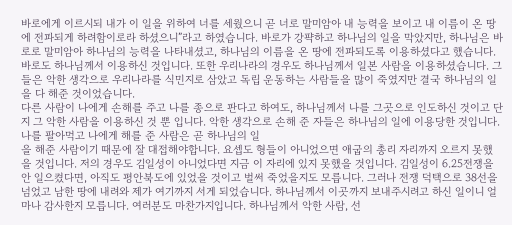바로에게 이르시되 내가 이 일을 위하여 너를 세웠으니 곧 너로 말미암아 내 능력을 보이고 내 이름이 온 땅에 전파되게 하려함이로라 하셨으니”라고 하였습니다. 바로가 강퍅하고 하나님의 일을 막았지만, 하나님은 바로로 말미암아 하나님의 능력을 나타내셨고, 하나님의 이름을 온 땅에 전파되도록 이용하셨다고 했습니다. 바로도 하나님께서 이용하신 것입니다. 또한 우리나라의 경우도 하나님께서 일본 사람을 이용하셨습니다. 그들은 악한 생각으로 우리나라를 식민지로 삼았고 독립 운동하는 사람들을 많이 죽였지만 결국 하나님의 일을 다 해준 것이었습니다.
다른 사람이 나에게 손해를 주고 나를 종으로 판다고 하여도, 하나님께서 나를 그곳으로 인도하신 것이고 단지 그 악한 사람을 이용하신 것 뿐 입니다. 악한 생각으로 손해 준 자들은 하나님의 일에 이용당한 것입니다. 나를 팔아먹고 나에게 해를 준 사람은 곧 하나님의 일
을 해준 사람이기 때문에 잘 대접해야합니다. 요셉도 형들이 아니었으면 애굽의 총리 자리까지 오르지 못했을 것입니다. 저의 경우도 김일성이 아니었다면 지금 이 자리에 있지 못했을 것입니다. 김일성이 6.25전쟁을 안 일으켰다면, 아직도 평안북도에 있었을 것이고 벌써 죽었을지도 모릅니다. 그러나 전쟁 덕택으로 38선을 넘었고 남한 땅에 내려와 제가 여기까지 서게 되었습니다. 하나님께서 이곳까지 보내주시려고 하신 일이니 얼마나 감사한지 모릅니다. 여러분도 마찬가지입니다. 하나님께서 악한 사람, 선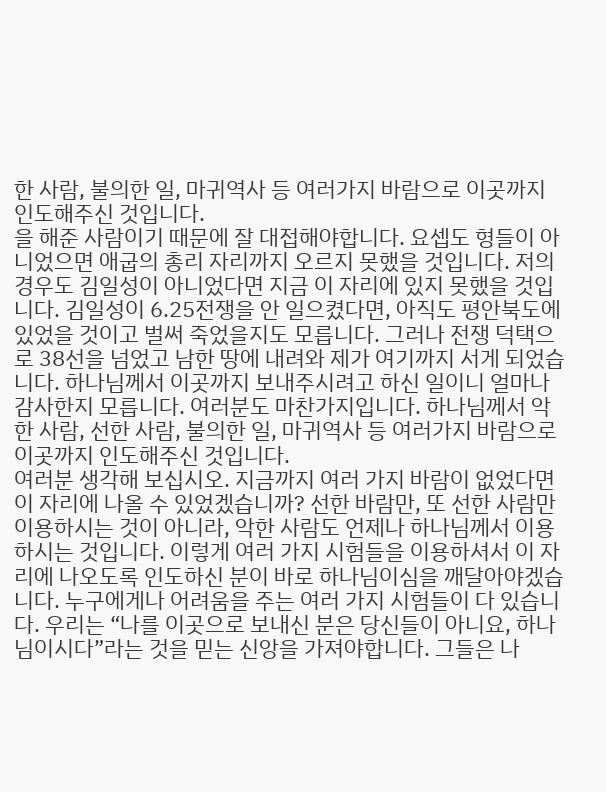한 사람, 불의한 일, 마귀역사 등 여러가지 바람으로 이곳까지 인도해주신 것입니다.
을 해준 사람이기 때문에 잘 대접해야합니다. 요셉도 형들이 아니었으면 애굽의 총리 자리까지 오르지 못했을 것입니다. 저의 경우도 김일성이 아니었다면 지금 이 자리에 있지 못했을 것입니다. 김일성이 6.25전쟁을 안 일으켰다면, 아직도 평안북도에 있었을 것이고 벌써 죽었을지도 모릅니다. 그러나 전쟁 덕택으로 38선을 넘었고 남한 땅에 내려와 제가 여기까지 서게 되었습니다. 하나님께서 이곳까지 보내주시려고 하신 일이니 얼마나 감사한지 모릅니다. 여러분도 마찬가지입니다. 하나님께서 악한 사람, 선한 사람, 불의한 일, 마귀역사 등 여러가지 바람으로 이곳까지 인도해주신 것입니다.
여러분 생각해 보십시오. 지금까지 여러 가지 바람이 없었다면 이 자리에 나올 수 있었겠습니까? 선한 바람만, 또 선한 사람만 이용하시는 것이 아니라, 악한 사람도 언제나 하나님께서 이용하시는 것입니다. 이렇게 여러 가지 시험들을 이용하셔서 이 자리에 나오도록 인도하신 분이 바로 하나님이심을 깨달아야겠습니다. 누구에게나 어려움을 주는 여러 가지 시험들이 다 있습니다. 우리는 “나를 이곳으로 보내신 분은 당신들이 아니요, 하나님이시다”라는 것을 믿는 신앙을 가져야합니다. 그들은 나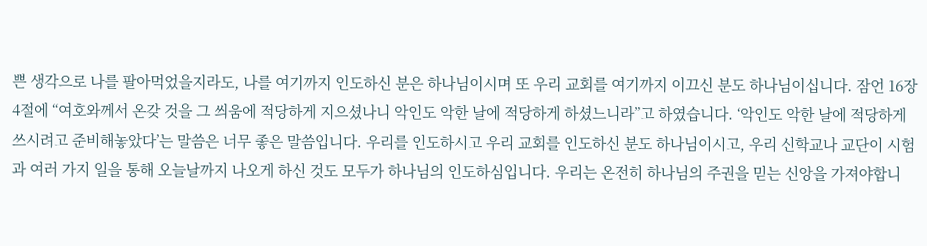쁜 생각으로 나를 팔아먹었을지라도, 나를 여기까지 인도하신 분은 하나님이시며 또 우리 교회를 여기까지 이끄신 분도 하나님이십니다. 잠언 16장 4절에 “여호와께서 온갖 것을 그 씌움에 적당하게 지으셨나니 악인도 악한 날에 적당하게 하셨느니라”고 하였습니다. ‘악인도 악한 날에 적당하게 쓰시려고 준비해놓았다’는 말씀은 너무 좋은 말씀입니다. 우리를 인도하시고 우리 교회를 인도하신 분도 하나님이시고, 우리 신학교나 교단이 시험과 여러 가지 일을 통해 오늘날까지 나오게 하신 것도 모두가 하나님의 인도하심입니다. 우리는 온전히 하나님의 주권을 믿는 신앙을 가져야합니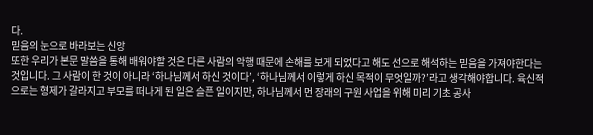다.
믿음의 눈으로 바라보는 신앙
또한 우리가 본문 말씀을 통해 배워야할 것은 다른 사람의 악행 때문에 손해를 보게 되었다고 해도 선으로 해석하는 믿음을 가져야한다는 것입니다. 그 사람이 한 것이 아니라 ‘하나님께서 하신 것이다’, ‘하나님께서 이렇게 하신 목적이 무엇일까?’라고 생각해야합니다. 육신적
으로는 형제가 갈라지고 부모를 떠나게 된 일은 슬픈 일이지만, 하나님께서 먼 장래의 구원 사업을 위해 미리 기초 공사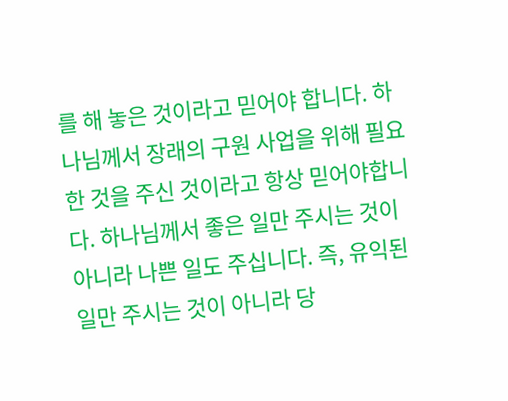를 해 놓은 것이라고 믿어야 합니다. 하나님께서 장래의 구원 사업을 위해 필요한 것을 주신 것이라고 항상 믿어야합니다. 하나님께서 좋은 일만 주시는 것이 아니라 나쁜 일도 주십니다. 즉, 유익된 일만 주시는 것이 아니라 당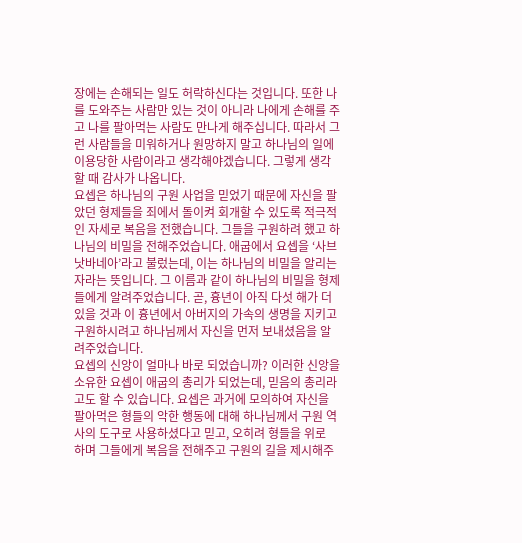장에는 손해되는 일도 허락하신다는 것입니다. 또한 나를 도와주는 사람만 있는 것이 아니라 나에게 손해를 주고 나를 팔아먹는 사람도 만나게 해주십니다. 따라서 그런 사람들을 미워하거나 원망하지 말고 하나님의 일에 이용당한 사람이라고 생각해야겠습니다. 그렇게 생각할 때 감사가 나옵니다.
요셉은 하나님의 구원 사업을 믿었기 때문에 자신을 팔았던 형제들을 죄에서 돌이켜 회개할 수 있도록 적극적인 자세로 복음을 전했습니다. 그들을 구원하려 했고 하나님의 비밀을 전해주었습니다. 애굽에서 요셉을 ‘사브낫바네아’라고 불렀는데, 이는 하나님의 비밀을 알리는 자라는 뜻입니다. 그 이름과 같이 하나님의 비밀을 형제들에게 알려주었습니다. 곧, 흉년이 아직 다섯 해가 더 있을 것과 이 흉년에서 아버지의 가속의 생명을 지키고 구원하시려고 하나님께서 자신을 먼저 보내셨음을 알려주었습니다.
요셉의 신앙이 얼마나 바로 되었습니까? 이러한 신앙을 소유한 요셉이 애굽의 총리가 되었는데, 믿음의 총리라고도 할 수 있습니다. 요셉은 과거에 모의하여 자신을 팔아먹은 형들의 악한 행동에 대해 하나님께서 구원 역사의 도구로 사용하셨다고 믿고, 오히려 형들을 위로
하며 그들에게 복음을 전해주고 구원의 길을 제시해주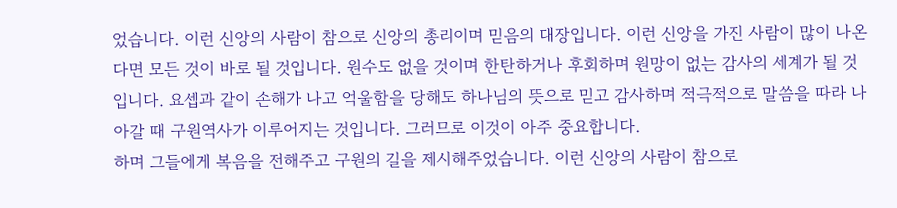었습니다. 이런 신앙의 사람이 참으로 신앙의 총리이며 믿음의 대장입니다. 이런 신앙을 가진 사람이 많이 나온다면 모든 것이 바로 될 것입니다. 원수도 없을 것이며 한탄하거나 후회하며 원망이 없는 감사의 세계가 될 것
입니다. 요셉과 같이 손해가 나고 억울함을 당해도 하나님의 뜻으로 믿고 감사하며 적극적으로 말씀을 따라 나아갈 때 구원역사가 이루어지는 것입니다. 그러므로 이것이 아주 중요합니다.
하며 그들에게 복음을 전해주고 구원의 길을 제시해주었습니다. 이런 신앙의 사람이 참으로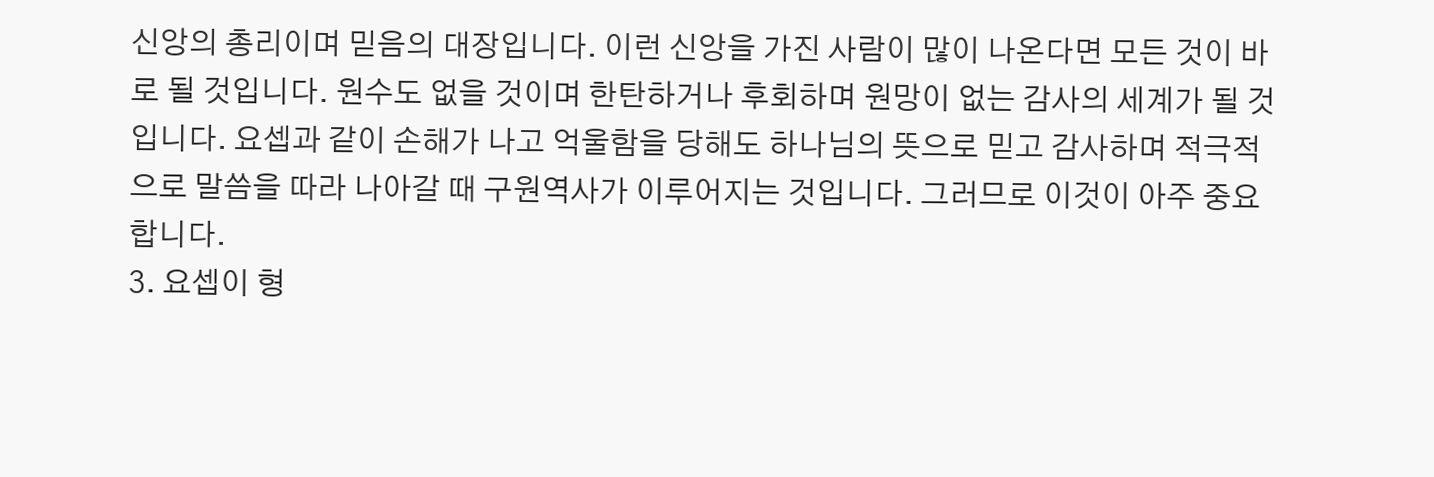신앙의 총리이며 믿음의 대장입니다. 이런 신앙을 가진 사람이 많이 나온다면 모든 것이 바로 될 것입니다. 원수도 없을 것이며 한탄하거나 후회하며 원망이 없는 감사의 세계가 될 것
입니다. 요셉과 같이 손해가 나고 억울함을 당해도 하나님의 뜻으로 믿고 감사하며 적극적으로 말씀을 따라 나아갈 때 구원역사가 이루어지는 것입니다. 그러므로 이것이 아주 중요합니다.
3. 요셉이 형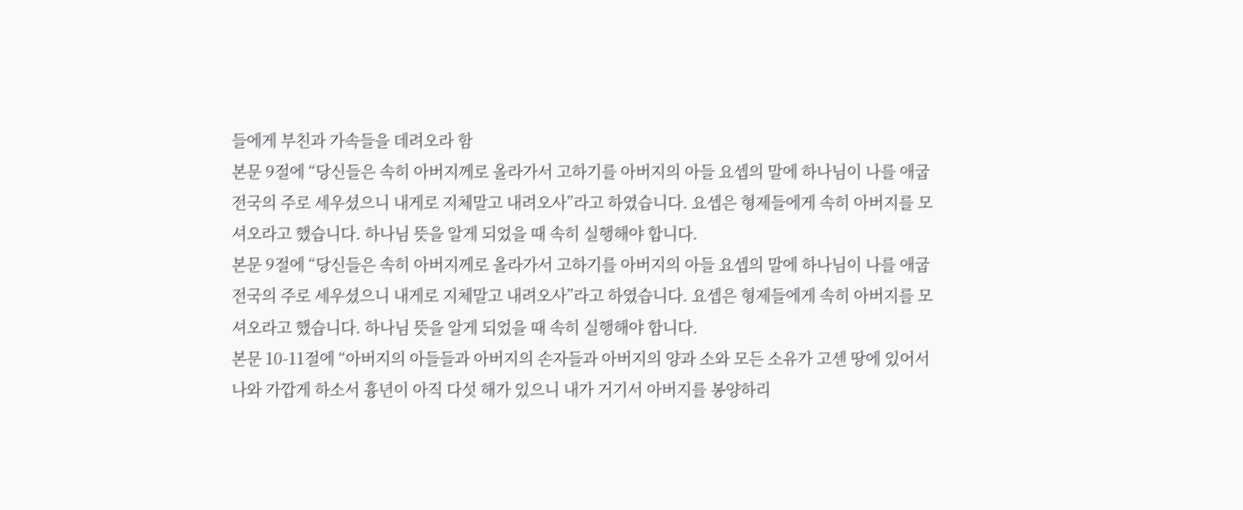들에게 부친과 가속들을 데려오라 함
본문 9절에 “당신들은 속히 아버지께로 올라가서 고하기를 아버지의 아들 요셉의 말에 하나님이 나를 애굽 전국의 주로 세우셨으니 내게로 지체말고 내려오사”라고 하였습니다. 요셉은 형제들에게 속히 아버지를 모셔오라고 했습니다. 하나님 뜻을 알게 되었을 때 속히 실행해야 합니다.
본문 9절에 “당신들은 속히 아버지께로 올라가서 고하기를 아버지의 아들 요셉의 말에 하나님이 나를 애굽 전국의 주로 세우셨으니 내게로 지체말고 내려오사”라고 하였습니다. 요셉은 형제들에게 속히 아버지를 모셔오라고 했습니다. 하나님 뜻을 알게 되었을 때 속히 실행해야 합니다.
본문 10-11절에 “아버지의 아들들과 아버지의 손자들과 아버지의 양과 소와 모든 소유가 고센 땅에 있어서 나와 가깝게 하소서 흉년이 아직 다섯 해가 있으니 내가 거기서 아버지를 봉양하리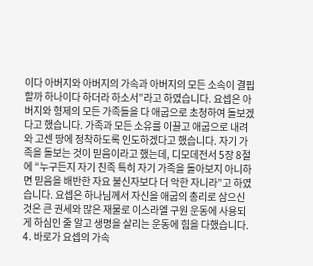이다 아버지와 아버지의 가속과 아버지의 모든 소속이 결핍할까 하나이다 하더라 하소서”라고 하였습니다. 요셉은 아버지와 형제의 모든 가족들을 다 애굽으로 초청하여 돌보겠다고 했습니다. 가족과 모든 소유를 이끌고 애굽으로 내려와 고센 땅에 정착하도록 인도하겠다고 했습니다. 자기 가족을 돌보는 것이 믿음이라고 했는데, 디모데전서 5장 8절에 “누구든지 자기 친족 특히 자기 가족을 돌아보지 아니하면 믿음을 배반한 자요 불신자보다 더 악한 자니라”고 하였습니다. 요셉은 하나님께서 자신을 애굽의 총리로 삼으신 것은 큰 권세와 많은 재물로 이스라엘 구원 운동에 사용되게 하심인 줄 알고 생명을 살리는 운동에 힘을 다했습니다.
4. 바로가 요셉의 가속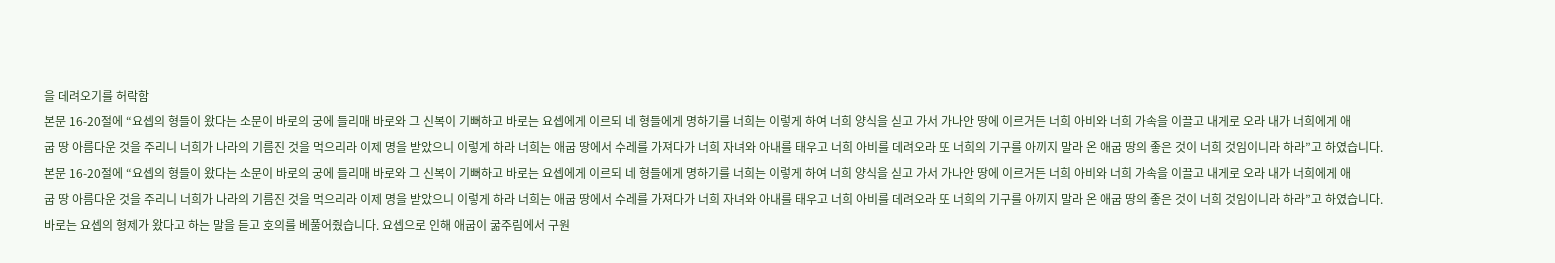을 데려오기를 허락함
본문 16-20절에 “요셉의 형들이 왔다는 소문이 바로의 궁에 들리매 바로와 그 신복이 기뻐하고 바로는 요셉에게 이르되 네 형들에게 명하기를 너희는 이렇게 하여 너희 양식을 싣고 가서 가나안 땅에 이르거든 너희 아비와 너희 가속을 이끌고 내게로 오라 내가 너희에게 애
굽 땅 아름다운 것을 주리니 너희가 나라의 기름진 것을 먹으리라 이제 명을 받았으니 이렇게 하라 너희는 애굽 땅에서 수레를 가져다가 너희 자녀와 아내를 태우고 너희 아비를 데려오라 또 너희의 기구를 아끼지 말라 온 애굽 땅의 좋은 것이 너희 것임이니라 하라”고 하였습니다.
본문 16-20절에 “요셉의 형들이 왔다는 소문이 바로의 궁에 들리매 바로와 그 신복이 기뻐하고 바로는 요셉에게 이르되 네 형들에게 명하기를 너희는 이렇게 하여 너희 양식을 싣고 가서 가나안 땅에 이르거든 너희 아비와 너희 가속을 이끌고 내게로 오라 내가 너희에게 애
굽 땅 아름다운 것을 주리니 너희가 나라의 기름진 것을 먹으리라 이제 명을 받았으니 이렇게 하라 너희는 애굽 땅에서 수레를 가져다가 너희 자녀와 아내를 태우고 너희 아비를 데려오라 또 너희의 기구를 아끼지 말라 온 애굽 땅의 좋은 것이 너희 것임이니라 하라”고 하였습니다.
바로는 요셉의 형제가 왔다고 하는 말을 듣고 호의를 베풀어줬습니다. 요셉으로 인해 애굽이 굶주림에서 구원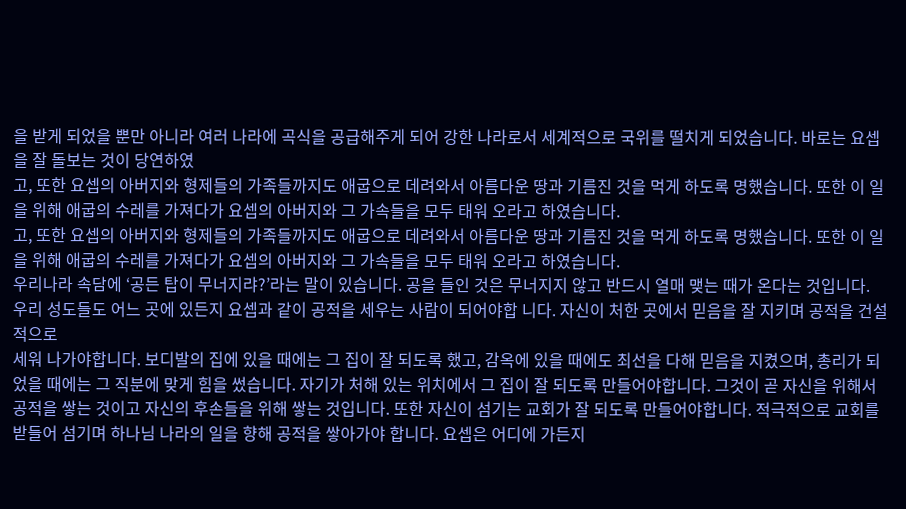을 받게 되었을 뿐만 아니라 여러 나라에 곡식을 공급해주게 되어 강한 나라로서 세계적으로 국위를 떨치게 되었습니다. 바로는 요셉을 잘 돌보는 것이 당연하였
고, 또한 요셉의 아버지와 형제들의 가족들까지도 애굽으로 데려와서 아름다운 땅과 기름진 것을 먹게 하도록 명했습니다. 또한 이 일을 위해 애굽의 수레를 가져다가 요셉의 아버지와 그 가속들을 모두 태워 오라고 하였습니다.
고, 또한 요셉의 아버지와 형제들의 가족들까지도 애굽으로 데려와서 아름다운 땅과 기름진 것을 먹게 하도록 명했습니다. 또한 이 일을 위해 애굽의 수레를 가져다가 요셉의 아버지와 그 가속들을 모두 태워 오라고 하였습니다.
우리나라 속담에 ‘공든 탑이 무너지랴?’라는 말이 있습니다. 공을 들인 것은 무너지지 않고 반드시 열매 맺는 때가 온다는 것입니다. 우리 성도들도 어느 곳에 있든지 요셉과 같이 공적을 세우는 사람이 되어야합 니다. 자신이 처한 곳에서 믿음을 잘 지키며 공적을 건설적으로
세워 나가야합니다. 보디발의 집에 있을 때에는 그 집이 잘 되도록 했고, 감옥에 있을 때에도 최선을 다해 믿음을 지켰으며, 총리가 되었을 때에는 그 직분에 맞게 힘을 썼습니다. 자기가 처해 있는 위치에서 그 집이 잘 되도록 만들어야합니다. 그것이 곧 자신을 위해서 공적을 쌓는 것이고 자신의 후손들을 위해 쌓는 것입니다. 또한 자신이 섬기는 교회가 잘 되도록 만들어야합니다. 적극적으로 교회를 받들어 섬기며 하나님 나라의 일을 향해 공적을 쌓아가야 합니다. 요셉은 어디에 가든지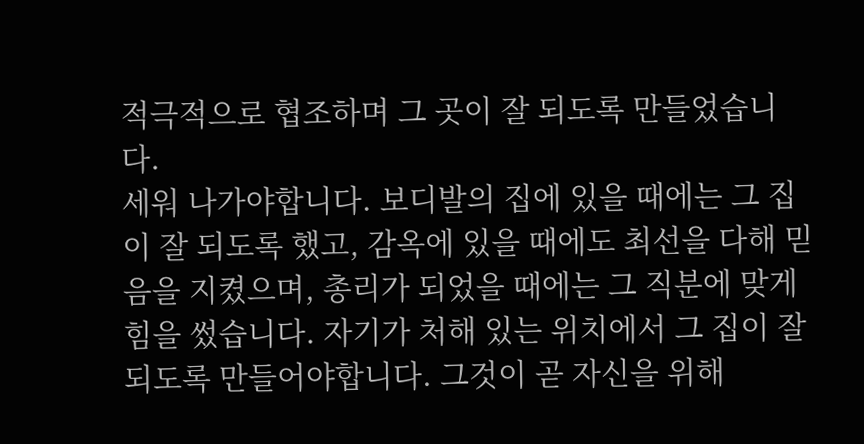적극적으로 협조하며 그 곳이 잘 되도록 만들었습니다.
세워 나가야합니다. 보디발의 집에 있을 때에는 그 집이 잘 되도록 했고, 감옥에 있을 때에도 최선을 다해 믿음을 지켰으며, 총리가 되었을 때에는 그 직분에 맞게 힘을 썼습니다. 자기가 처해 있는 위치에서 그 집이 잘 되도록 만들어야합니다. 그것이 곧 자신을 위해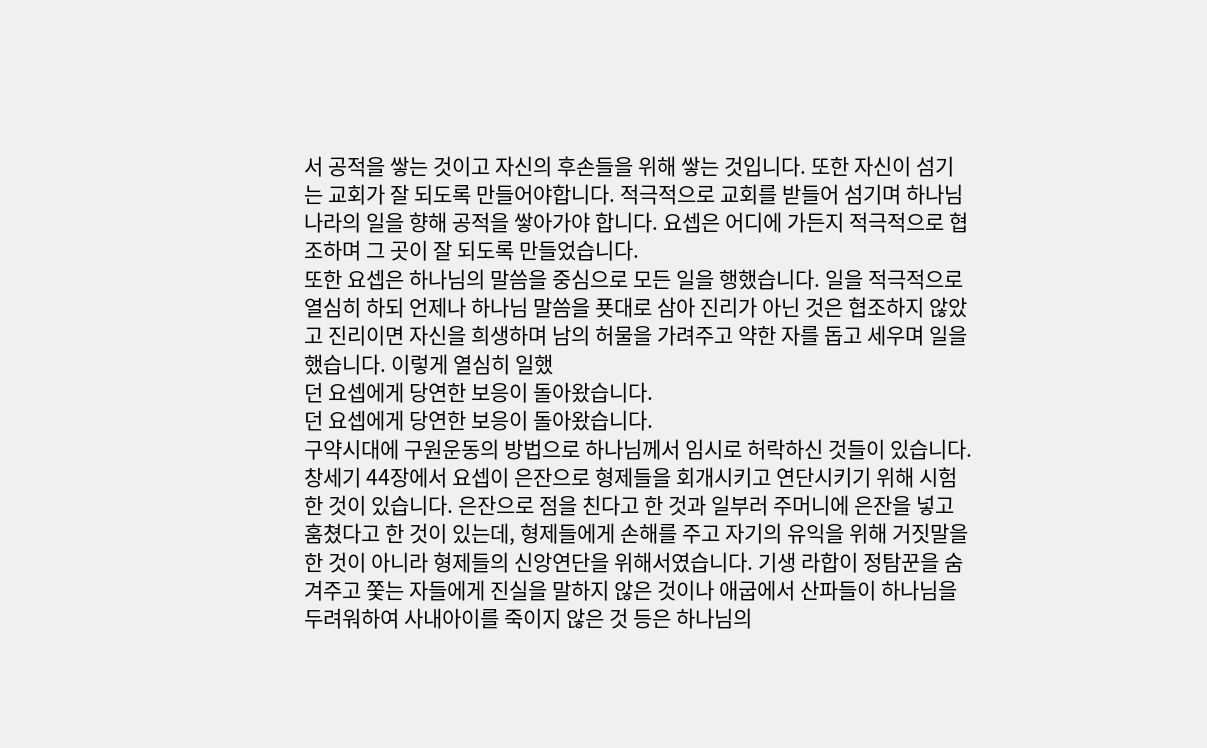서 공적을 쌓는 것이고 자신의 후손들을 위해 쌓는 것입니다. 또한 자신이 섬기는 교회가 잘 되도록 만들어야합니다. 적극적으로 교회를 받들어 섬기며 하나님 나라의 일을 향해 공적을 쌓아가야 합니다. 요셉은 어디에 가든지 적극적으로 협조하며 그 곳이 잘 되도록 만들었습니다.
또한 요셉은 하나님의 말씀을 중심으로 모든 일을 행했습니다. 일을 적극적으로 열심히 하되 언제나 하나님 말씀을 푯대로 삼아 진리가 아닌 것은 협조하지 않았고 진리이면 자신을 희생하며 남의 허물을 가려주고 약한 자를 돕고 세우며 일을 했습니다. 이렇게 열심히 일했
던 요셉에게 당연한 보응이 돌아왔습니다.
던 요셉에게 당연한 보응이 돌아왔습니다.
구약시대에 구원운동의 방법으로 하나님께서 임시로 허락하신 것들이 있습니다. 창세기 44장에서 요셉이 은잔으로 형제들을 회개시키고 연단시키기 위해 시험한 것이 있습니다. 은잔으로 점을 친다고 한 것과 일부러 주머니에 은잔을 넣고 훔쳤다고 한 것이 있는데, 형제들에게 손해를 주고 자기의 유익을 위해 거짓말을 한 것이 아니라 형제들의 신앙연단을 위해서였습니다. 기생 라합이 정탐꾼을 숨겨주고 쫓는 자들에게 진실을 말하지 않은 것이나 애굽에서 산파들이 하나님을 두려워하여 사내아이를 죽이지 않은 것 등은 하나님의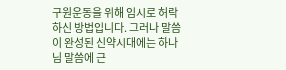구원운동을 위해 임시로 허락하신 방법입니다. 그러나 말씀이 완성된 신약시대에는 하나님 말씀에 근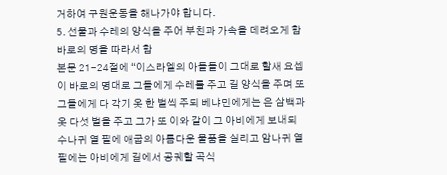거하여 구원운동을 해나가야 합니다.
5. 선물과 수레의 양식을 주어 부친과 가속을 데려오게 함
바로의 명을 따라서 함
본문 21-24절에 “이스라엘의 아들들이 그대로 할새 요셉이 바로의 명대로 그들에게 수레를 주고 길 양식을 주며 또 그들에게 다 각기 옷 한 벌씩 주되 베냐민에게는 은 삼백과 옷 다섯 벌을 주고 그가 또 이와 같이 그 아비에게 보내되 수나귀 열 필에 애굽의 아름다운 물품을 실리고 암나귀 열 필에는 아비에게 길에서 공궤할 곡식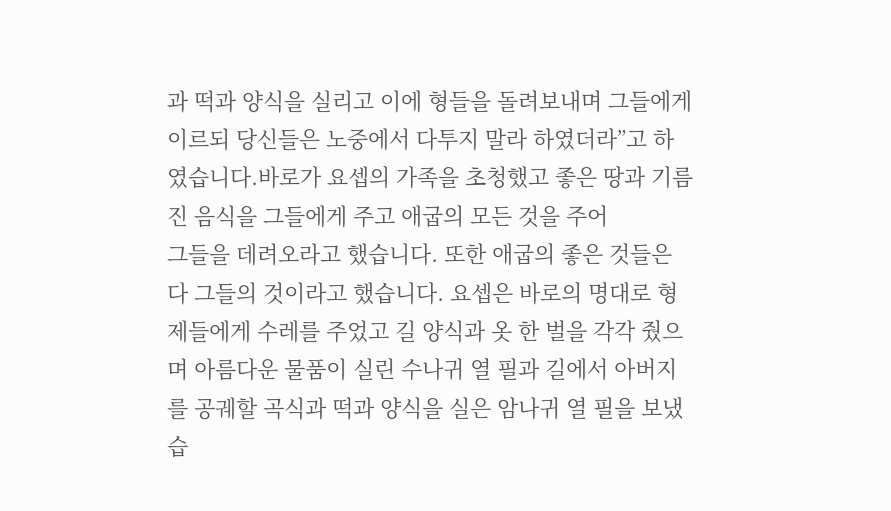과 떡과 양식을 실리고 이에 형들을 돌려보내며 그들에게 이르되 당신들은 노중에서 다투지 말라 하였더라”고 하였습니다.바로가 요셉의 가족을 초청했고 좋은 땅과 기름진 음식을 그들에게 주고 애굽의 모든 것을 주어
그들을 데려오라고 했습니다. 또한 애굽의 좋은 것들은 다 그들의 것이라고 했습니다. 요셉은 바로의 명대로 형제들에게 수레를 주었고 길 양식과 옷 한 벌을 각각 줬으며 아름다운 물품이 실린 수나귀 열 필과 길에서 아버지를 공궤할 곡식과 떡과 양식을 실은 암나귀 열 필을 보냈습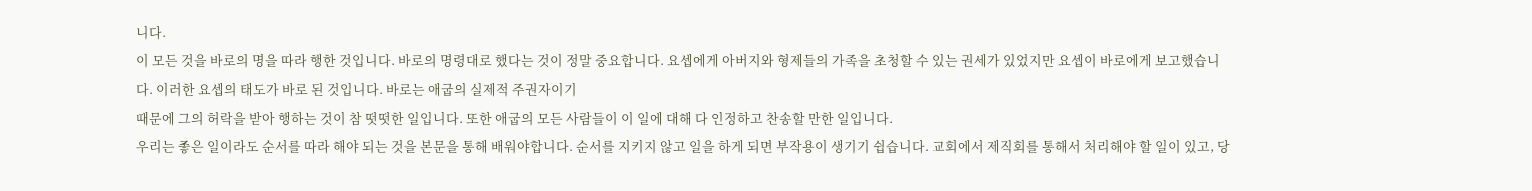니다.
이 모든 것을 바로의 명을 따라 행한 것입니다. 바로의 명령대로 했다는 것이 정말 중요합니다. 요셉에게 아버지와 형제들의 가족을 초청할 수 있는 권세가 있었지만 요셉이 바로에게 보고했습니다. 이러한 요셉의 태도가 바로 된 것입니다. 바로는 애굽의 실제적 주권자이기
때문에 그의 허락을 받아 행하는 것이 참 떳떳한 일입니다. 또한 애굽의 모든 사람들이 이 일에 대해 다 인정하고 찬송할 만한 일입니다.
우리는 좋은 일이라도 순서를 따라 해야 되는 것을 본문을 통해 배워야합니다. 순서를 지키지 않고 일을 하게 되면 부작용이 생기기 쉽습니다. 교회에서 제직회를 통해서 처리해야 할 일이 있고, 당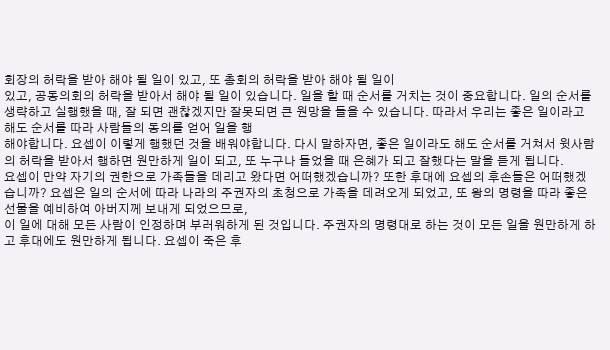회장의 허락을 받아 해야 될 일이 있고, 또 총회의 허락을 받아 해야 될 일이
있고, 공동의회의 허락을 받아서 해야 될 일이 있습니다. 일을 할 때 순서를 거치는 것이 중요합니다. 일의 순서를 생략하고 실행했을 때, 잘 되면 괜찮겠지만 잘못되면 큰 원망을 들을 수 있습니다. 따라서 우리는 좋은 일이라고 해도 순서를 따라 사람들의 동의를 얻어 일을 행
해야합니다. 요셉이 이렇게 행했던 것을 배워야합니다. 다시 말하자면, 좋은 일이라도 해도 순서를 거쳐서 윗사람의 허락을 받아서 행하면 원만하게 일이 되고, 또 누구나 들었을 때 은혜가 되고 잘했다는 말을 듣게 됩니다.
요셉이 만약 자기의 권한으로 가족들을 데리고 왔다면 어떠했겠습니까? 또한 후대에 요셉의 후손들은 어떠했겠습니까? 요셉은 일의 순서에 따라 나라의 주권자의 초청으로 가족을 데려오게 되었고, 또 왕의 명령을 따라 좋은 선물을 예비하여 아버지께 보내게 되었으므로,
이 일에 대해 모든 사람이 인정하며 부러워하게 된 것입니다. 주권자의 명령대로 하는 것이 모든 일을 원만하게 하고 후대에도 원만하게 됩니다. 요셉이 죽은 후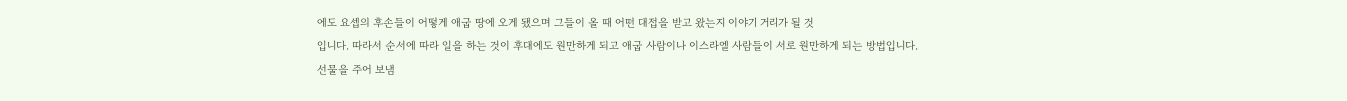에도 요셉의 후손들이 어떻게 애굽 땅에 오게 됐으며 그들이 올 때 어떤 대접을 받고 왔는지 이야기 거리가 될 것
입니다. 따라서 순서에 따라 일을 하는 것이 후대에도 원만하게 되고 애굽 사람이나 이스라엘 사람들이 서로 원만하게 되는 방법입니다.
선물을 주어 보냄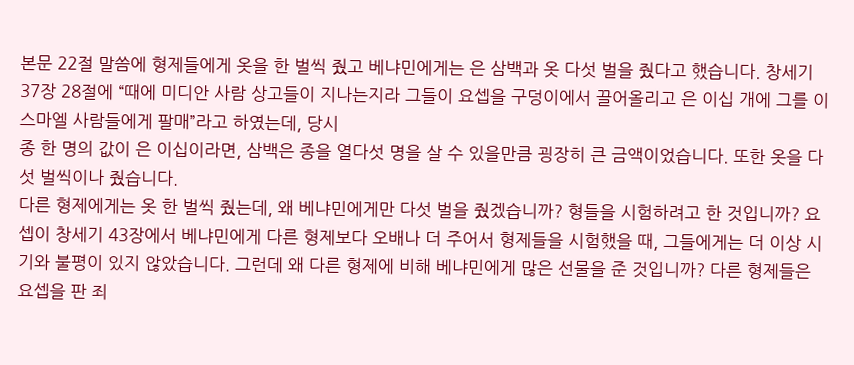본문 22절 말씀에 형제들에게 옷을 한 벌씩 줬고 베냐민에게는 은 삼백과 옷 다섯 벌을 줬다고 했습니다. 창세기 37장 28절에 “때에 미디안 사람 상고들이 지나는지라 그들이 요셉을 구덩이에서 끌어올리고 은 이십 개에 그를 이스마엘 사람들에게 팔매”라고 하였는데, 당시
종 한 명의 값이 은 이십이라면, 삼백은 종을 열다섯 명을 살 수 있을만큼 굉장히 큰 금액이었습니다. 또한 옷을 다섯 벌씩이나 줬습니다.
다른 형제에게는 옷 한 벌씩 줬는데, 왜 베냐민에게만 다섯 벌을 줬겠습니까? 형들을 시험하려고 한 것입니까? 요셉이 창세기 43장에서 베냐민에게 다른 형제보다 오배나 더 주어서 형제들을 시험했을 때, 그들에게는 더 이상 시기와 불평이 있지 않았습니다. 그런데 왜 다른 형제에 비해 베냐민에게 많은 선물을 준 것입니까? 다른 형제들은 요셉을 판 죄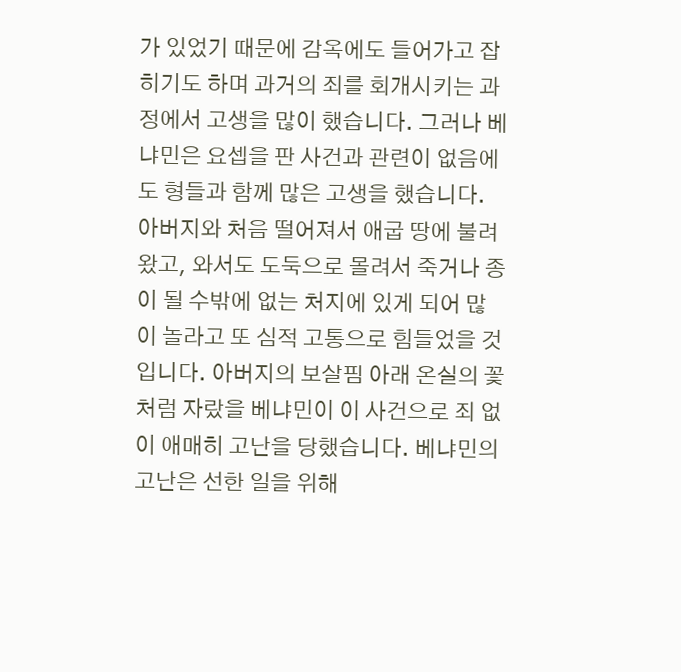가 있었기 때문에 감옥에도 들어가고 잡히기도 하며 과거의 죄를 회개시키는 과정에서 고생을 많이 했습니다. 그러나 베냐민은 요셉을 판 사건과 관련이 없음에도 형들과 함께 많은 고생을 했습니다.
아버지와 처음 떨어져서 애굽 땅에 불려왔고, 와서도 도둑으로 몰려서 죽거나 종이 될 수밖에 없는 처지에 있게 되어 많이 놀라고 또 심적 고통으로 힘들었을 것입니다. 아버지의 보살핌 아래 온실의 꽃처럼 자랐을 베냐민이 이 사건으로 죄 없이 애매히 고난을 당했습니다. 베냐민의 고난은 선한 일을 위해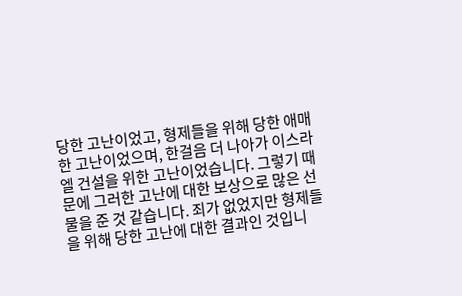당한 고난이었고, 형제들을 위해 당한 애매한 고난이었으며, 한걸음 더 나아가 이스라엘 건설을 위한 고난이었습니다. 그렇기 때문에 그러한 고난에 대한 보상으로 많은 선물을 준 것 같습니다. 죄가 없었지만 형제들을 위해 당한 고난에 대한 결과인 것입니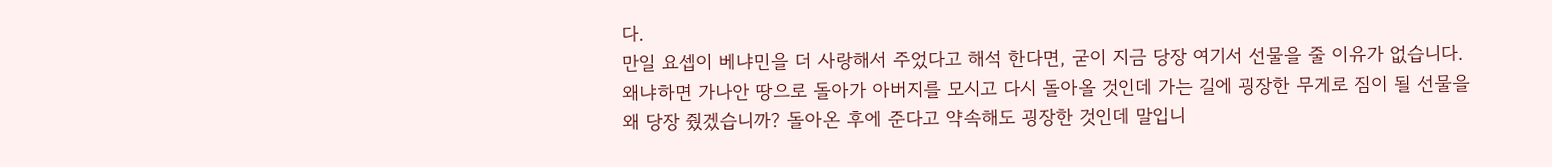다.
만일 요셉이 베냐민을 더 사랑해서 주었다고 해석 한다면, 굳이 지금 당장 여기서 선물을 줄 이유가 없습니다. 왜냐하면 가나안 땅으로 돌아가 아버지를 모시고 다시 돌아올 것인데 가는 길에 굉장한 무게로 짐이 될 선물을 왜 당장 줬겠습니까? 돌아온 후에 준다고 약속해도 굉장한 것인데 말입니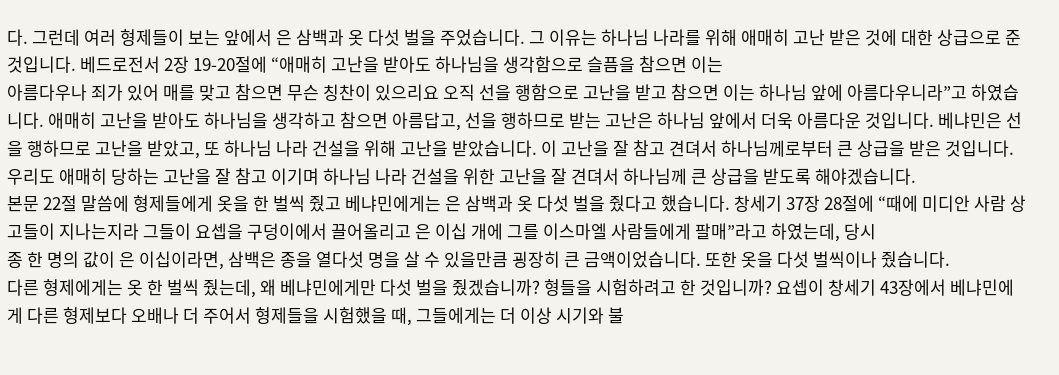다. 그런데 여러 형제들이 보는 앞에서 은 삼백과 옷 다섯 벌을 주었습니다. 그 이유는 하나님 나라를 위해 애매히 고난 받은 것에 대한 상급으로 준 것입니다. 베드로전서 2장 19-20절에 “애매히 고난을 받아도 하나님을 생각함으로 슬픔을 참으면 이는
아름다우나 죄가 있어 매를 맞고 참으면 무슨 칭찬이 있으리요 오직 선을 행함으로 고난을 받고 참으면 이는 하나님 앞에 아름다우니라”고 하였습니다. 애매히 고난을 받아도 하나님을 생각하고 참으면 아름답고, 선을 행하므로 받는 고난은 하나님 앞에서 더욱 아름다운 것입니다. 베냐민은 선을 행하므로 고난을 받았고, 또 하나님 나라 건설을 위해 고난을 받았습니다. 이 고난을 잘 참고 견뎌서 하나님께로부터 큰 상급을 받은 것입니다. 우리도 애매히 당하는 고난을 잘 참고 이기며 하나님 나라 건설을 위한 고난을 잘 견뎌서 하나님께 큰 상급을 받도록 해야겠습니다.
본문 22절 말씀에 형제들에게 옷을 한 벌씩 줬고 베냐민에게는 은 삼백과 옷 다섯 벌을 줬다고 했습니다. 창세기 37장 28절에 “때에 미디안 사람 상고들이 지나는지라 그들이 요셉을 구덩이에서 끌어올리고 은 이십 개에 그를 이스마엘 사람들에게 팔매”라고 하였는데, 당시
종 한 명의 값이 은 이십이라면, 삼백은 종을 열다섯 명을 살 수 있을만큼 굉장히 큰 금액이었습니다. 또한 옷을 다섯 벌씩이나 줬습니다.
다른 형제에게는 옷 한 벌씩 줬는데, 왜 베냐민에게만 다섯 벌을 줬겠습니까? 형들을 시험하려고 한 것입니까? 요셉이 창세기 43장에서 베냐민에게 다른 형제보다 오배나 더 주어서 형제들을 시험했을 때, 그들에게는 더 이상 시기와 불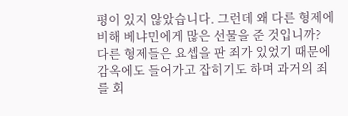평이 있지 않았습니다. 그런데 왜 다른 형제에 비해 베냐민에게 많은 선물을 준 것입니까? 다른 형제들은 요셉을 판 죄가 있었기 때문에 감옥에도 들어가고 잡히기도 하며 과거의 죄를 회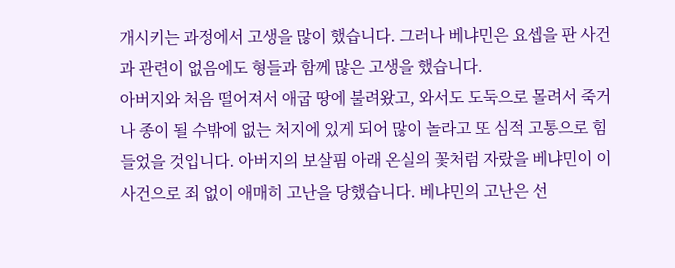개시키는 과정에서 고생을 많이 했습니다. 그러나 베냐민은 요셉을 판 사건과 관련이 없음에도 형들과 함께 많은 고생을 했습니다.
아버지와 처음 떨어져서 애굽 땅에 불려왔고, 와서도 도둑으로 몰려서 죽거나 종이 될 수밖에 없는 처지에 있게 되어 많이 놀라고 또 심적 고통으로 힘들었을 것입니다. 아버지의 보살핌 아래 온실의 꽃처럼 자랐을 베냐민이 이 사건으로 죄 없이 애매히 고난을 당했습니다. 베냐민의 고난은 선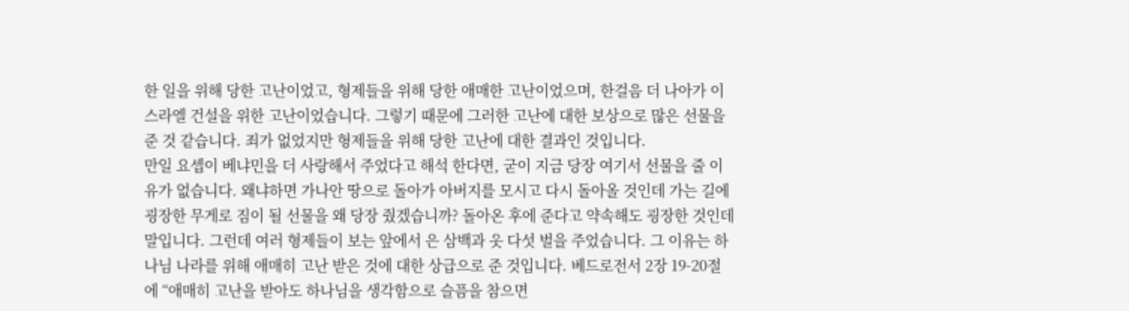한 일을 위해 당한 고난이었고, 형제들을 위해 당한 애매한 고난이었으며, 한걸음 더 나아가 이스라엘 건설을 위한 고난이었습니다. 그렇기 때문에 그러한 고난에 대한 보상으로 많은 선물을 준 것 같습니다. 죄가 없었지만 형제들을 위해 당한 고난에 대한 결과인 것입니다.
만일 요셉이 베냐민을 더 사랑해서 주었다고 해석 한다면, 굳이 지금 당장 여기서 선물을 줄 이유가 없습니다. 왜냐하면 가나안 땅으로 돌아가 아버지를 모시고 다시 돌아올 것인데 가는 길에 굉장한 무게로 짐이 될 선물을 왜 당장 줬겠습니까? 돌아온 후에 준다고 약속해도 굉장한 것인데 말입니다. 그런데 여러 형제들이 보는 앞에서 은 삼백과 옷 다섯 벌을 주었습니다. 그 이유는 하나님 나라를 위해 애매히 고난 받은 것에 대한 상급으로 준 것입니다. 베드로전서 2장 19-20절에 “애매히 고난을 받아도 하나님을 생각함으로 슬픔을 참으면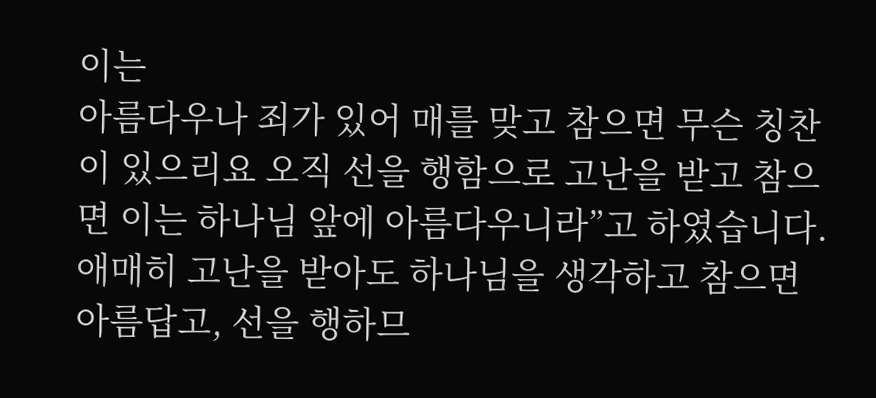이는
아름다우나 죄가 있어 매를 맞고 참으면 무슨 칭찬이 있으리요 오직 선을 행함으로 고난을 받고 참으면 이는 하나님 앞에 아름다우니라”고 하였습니다. 애매히 고난을 받아도 하나님을 생각하고 참으면 아름답고, 선을 행하므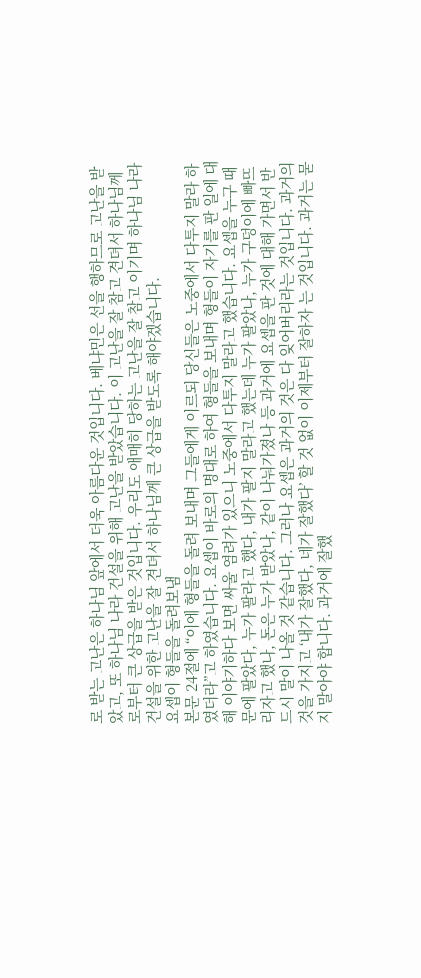로 받는 고난은 하나님 앞에서 더욱 아름다운 것입니다. 베냐민은 선을 행하므로 고난을 받았고, 또 하나님 나라 건설을 위해 고난을 받았습니다. 이 고난을 잘 참고 견뎌서 하나님께로부터 큰 상급을 받은 것입니다. 우리도 애매히 당하는 고난을 잘 참고 이기며 하나님 나라 건설을 위한 고난을 잘 견뎌서 하나님께 큰 상급을 받도록 해야겠습니다.
요셉이 형들을 돌려보냄
본문 24절에 “이에 형들을 돌려 보내며 그들에게 이르되 당신들은 노중에서 다투지 말라 하였더라”고 하였습니다. 요셉이 바로의 명대로 하여 형들을 보내며 형들이 자기를 판 일에 대해 이야기하다 보면 싸울 염려가 있으니 노중에서 다투지 말라고 했습니다. 요셉을 누구 때문에 팔았다, 누가 팔라고 했다, 내가 팔지 말라고 했는데 누가 팔았나, 누가 구덩이에 빠뜨리자고 했나, 돈은 누가 받았나, 같이 나눠가졌나 등 과거에 요셉을 판 것에 대해 가면서 반드시 말이 나올 것 같습니다. 그러나 요셉은 과거의 것은 다 잊어버리라는 것입니다. 과거의 것을 가지고 ‘내가 잘했다, 네가 잘했다’ 할 것 없이 이제부터 잘하자 는 것입니다. 과거는 묻지 말아야 합니다. 과거에 잘했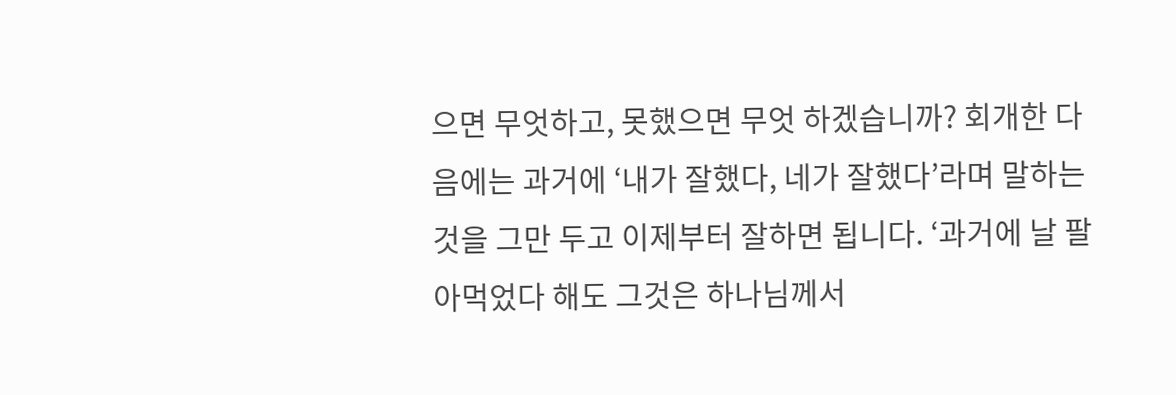으면 무엇하고, 못했으면 무엇 하겠습니까? 회개한 다음에는 과거에 ‘내가 잘했다, 네가 잘했다’라며 말하는 것을 그만 두고 이제부터 잘하면 됩니다. ‘과거에 날 팔아먹었다 해도 그것은 하나님께서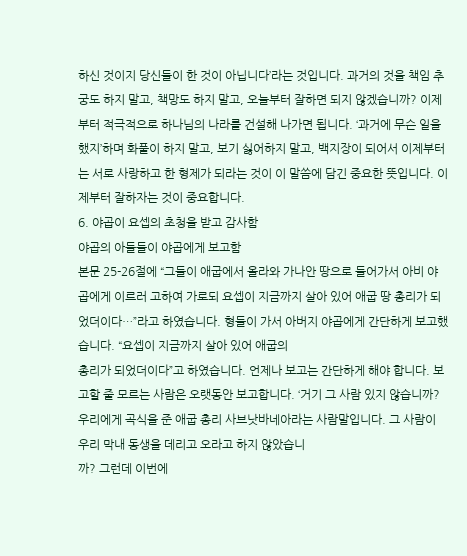하신 것이지 당신들이 한 것이 아닙니다’라는 것입니다. 과거의 것을 책임 추궁도 하지 말고, 책망도 하지 말고, 오늘부터 잘하면 되지 않겠습니까? 이제부터 적극적으로 하나님의 나라를 건설해 나가면 됩니다. ‘과거에 무슨 일을 했지’하며 화풀이 하지 말고, 보기 싫어하지 말고, 백지장이 되어서 이제부터는 서로 사랑하고 한 형제가 되라는 것이 이 말씀에 담긴 중요한 뜻입니다. 이제부터 잘하자는 것이 중요합니다.
6. 야곱이 요셉의 초청을 받고 감사함
야곱의 아들들이 야곱에게 보고함
본문 25-26절에 “그들이 애굽에서 올라와 가나안 땅으로 들어가서 아비 야곱에게 이르러 고하여 가로되 요셉이 지금까지 살아 있어 애굽 땅 총리가 되었더이다…”라고 하였습니다. 형들이 가서 아버지 야곱에게 간단하게 보고했습니다. “요셉이 지금까지 살아 있어 애굽의
총리가 되었더이다”고 하였습니다. 언제나 보고는 간단하게 해야 합니다. 보고할 줄 모르는 사람은 오랫동안 보고합니다. ‘거기 그 사람 있지 않습니까? 우리에게 곡식을 준 애굽 총리 사브낫바네아라는 사람말입니다. 그 사람이 우리 막내 동생을 데리고 오라고 하지 않았습니
까? 그런데 이번에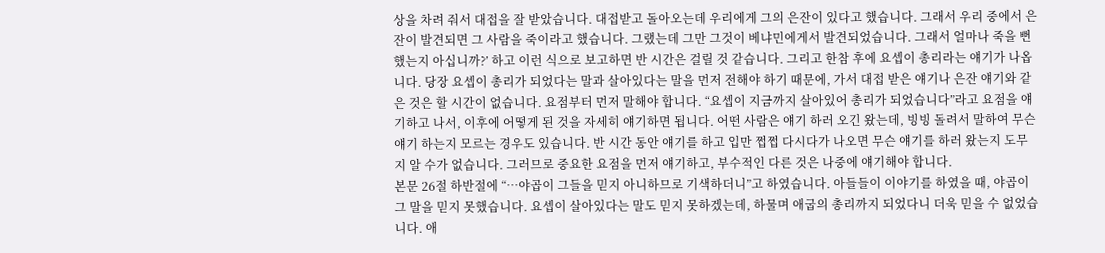상을 차려 줘서 대접을 잘 받았습니다. 대접받고 돌아오는데 우리에게 그의 은잔이 있다고 했습니다. 그래서 우리 중에서 은잔이 발견되면 그 사람을 죽이라고 했습니다. 그랬는데 그만 그것이 베냐민에게서 발견되었습니다. 그래서 얼마나 죽을 뻔 했는지 아십니까?’ 하고 이런 식으로 보고하면 반 시간은 걸릴 것 같습니다. 그리고 한참 후에 요셉이 총리라는 얘기가 나옵니다. 당장 요셉이 총리가 되었다는 말과 살아있다는 말을 먼저 전해야 하기 때문에, 가서 대접 받은 얘기나 은잔 얘기와 같은 것은 할 시간이 없습니다. 요점부터 먼저 말해야 합니다. “요셉이 지금까지 살아있어 총리가 되었습니다”라고 요점을 얘기하고 나서, 이후에 어떻게 된 것을 자세히 얘기하면 됩니다. 어떤 사람은 얘기 하러 오긴 왔는데, 빙빙 돌려서 말하여 무슨 얘기 하는지 모르는 경우도 있습니다. 반 시간 동안 얘기를 하고 입만 쩝쩝 다시다가 나오면 무슨 얘기를 하러 왔는지 도무지 알 수가 없습니다. 그러므로 중요한 요점을 먼저 얘기하고, 부수적인 다른 것은 나중에 얘기해야 합니다.
본문 26절 하반절에 “…야곱이 그들을 믿지 아니하므로 기색하더니”고 하였습니다. 아들들이 이야기를 하였을 때, 야곱이 그 말을 믿지 못했습니다. 요셉이 살아있다는 말도 믿지 못하겠는데, 하물며 애굽의 총리까지 되었다니 더욱 믿을 수 없었습니다. 애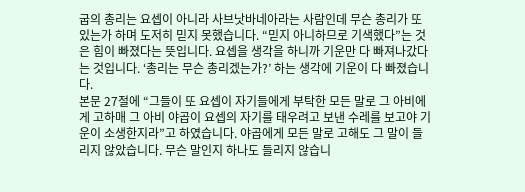굽의 총리는 요셉이 아니라 사브낫바네아라는 사람인데 무슨 총리가 또 있는가 하며 도저히 믿지 못했습니다. “믿지 아니하므로 기색했다”는 것은 힘이 빠졌다는 뜻입니다. 요셉을 생각을 하니까 기운만 다 빠져나갔다는 것입니다. ‘총리는 무슨 총리겠는가?’ 하는 생각에 기운이 다 빠졌습니다.
본문 27절에 “그들이 또 요셉이 자기들에게 부탁한 모든 말로 그 아비에게 고하매 그 아비 야곱이 요셉의 자기를 태우려고 보낸 수레를 보고야 기운이 소생한지라”고 하였습니다. 야곱에게 모든 말로 고해도 그 말이 들리지 않았습니다. 무슨 말인지 하나도 들리지 않습니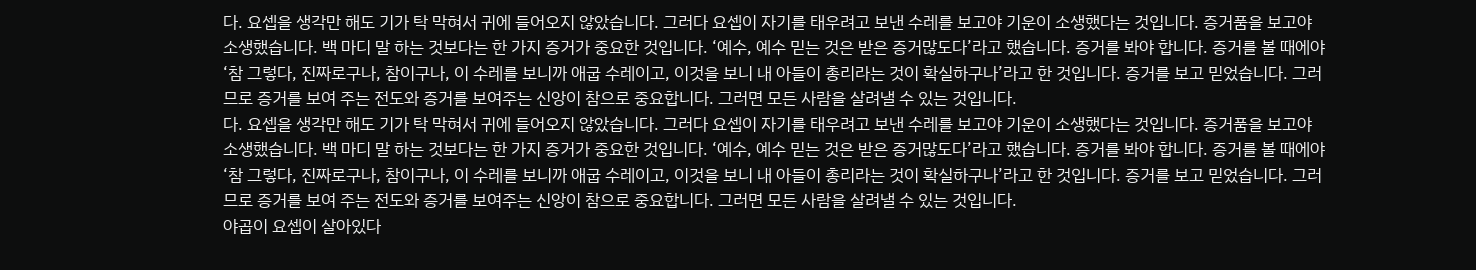다. 요셉을 생각만 해도 기가 탁 막혀서 귀에 들어오지 않았습니다. 그러다 요셉이 자기를 태우려고 보낸 수레를 보고야 기운이 소생했다는 것입니다. 증거품을 보고야 소생했습니다. 백 마디 말 하는 것보다는 한 가지 증거가 중요한 것입니다. ‘예수, 예수 믿는 것은 받은 증거많도다’라고 했습니다. 증거를 봐야 합니다. 증거를 볼 때에야 ‘참 그렇다, 진짜로구나, 참이구나, 이 수레를 보니까 애굽 수레이고, 이것을 보니 내 아들이 총리라는 것이 확실하구나’라고 한 것입니다. 증거를 보고 믿었습니다. 그러므로 증거를 보여 주는 전도와 증거를 보여주는 신앙이 참으로 중요합니다. 그러면 모든 사람을 살려낼 수 있는 것입니다.
다. 요셉을 생각만 해도 기가 탁 막혀서 귀에 들어오지 않았습니다. 그러다 요셉이 자기를 태우려고 보낸 수레를 보고야 기운이 소생했다는 것입니다. 증거품을 보고야 소생했습니다. 백 마디 말 하는 것보다는 한 가지 증거가 중요한 것입니다. ‘예수, 예수 믿는 것은 받은 증거많도다’라고 했습니다. 증거를 봐야 합니다. 증거를 볼 때에야 ‘참 그렇다, 진짜로구나, 참이구나, 이 수레를 보니까 애굽 수레이고, 이것을 보니 내 아들이 총리라는 것이 확실하구나’라고 한 것입니다. 증거를 보고 믿었습니다. 그러므로 증거를 보여 주는 전도와 증거를 보여주는 신앙이 참으로 중요합니다. 그러면 모든 사람을 살려낼 수 있는 것입니다.
야곱이 요셉이 살아있다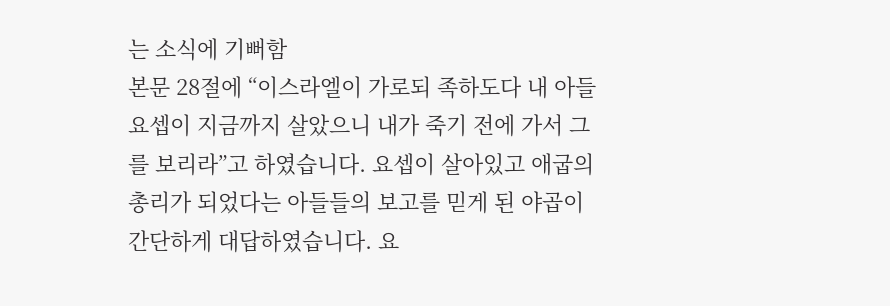는 소식에 기뻐함
본문 28절에 “이스라엘이 가로되 족하도다 내 아들 요셉이 지금까지 살았으니 내가 죽기 전에 가서 그를 보리라”고 하였습니다. 요셉이 살아있고 애굽의 총리가 되었다는 아들들의 보고를 믿게 된 야곱이 간단하게 대답하였습니다. 요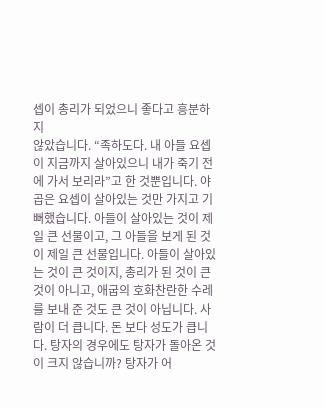셉이 총리가 되었으니 좋다고 흥분하지
않았습니다. “족하도다. 내 아들 요셉이 지금까지 살아있으니 내가 죽기 전에 가서 보리라”고 한 것뿐입니다. 야곱은 요셉이 살아있는 것만 가지고 기뻐했습니다. 아들이 살아있는 것이 제일 큰 선물이고, 그 아들을 보게 된 것이 제일 큰 선물입니다. 아들이 살아있는 것이 큰 것이지, 총리가 된 것이 큰 것이 아니고, 애굽의 호화찬란한 수레를 보내 준 것도 큰 것이 아닙니다. 사람이 더 큽니다. 돈 보다 성도가 큽니다. 탕자의 경우에도 탕자가 돌아온 것이 크지 않습니까? 탕자가 어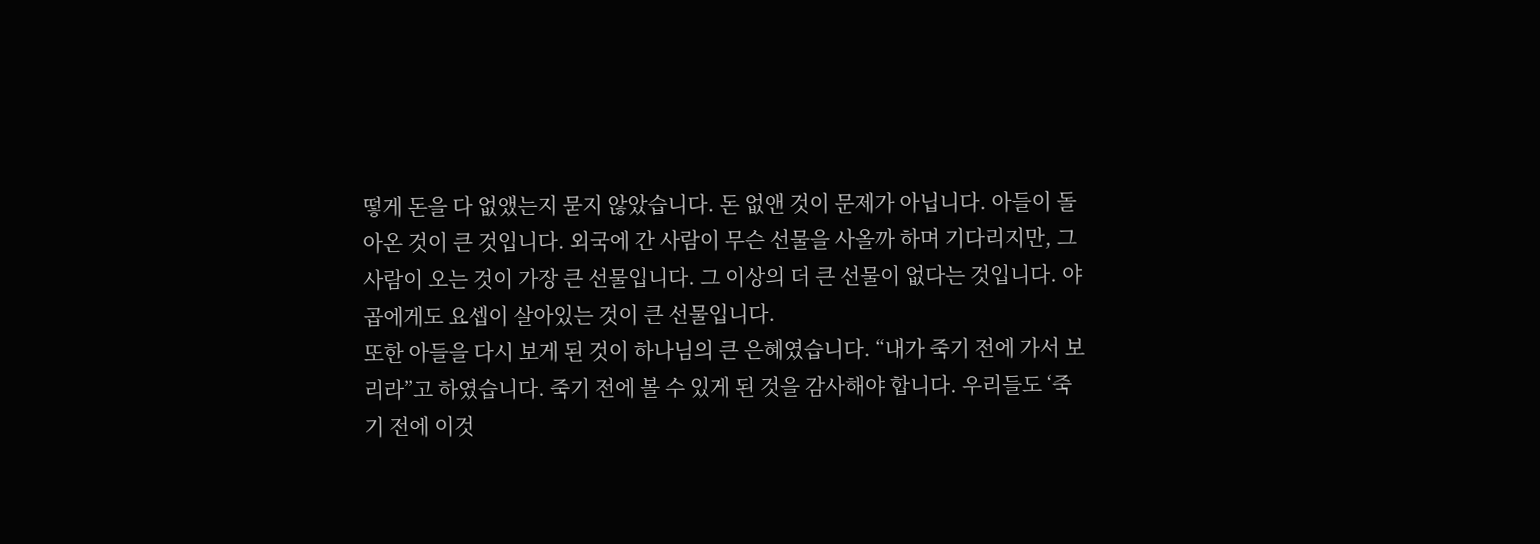떻게 돈을 다 없앴는지 묻지 않았습니다. 돈 없앤 것이 문제가 아닙니다. 아들이 돌아온 것이 큰 것입니다. 외국에 간 사람이 무슨 선물을 사올까 하며 기다리지만, 그 사람이 오는 것이 가장 큰 선물입니다. 그 이상의 더 큰 선물이 없다는 것입니다. 야곱에게도 요셉이 살아있는 것이 큰 선물입니다.
또한 아들을 다시 보게 된 것이 하나님의 큰 은혜였습니다. “내가 죽기 전에 가서 보리라”고 하였습니다. 죽기 전에 볼 수 있게 된 것을 감사해야 합니다. 우리들도 ‘죽기 전에 이것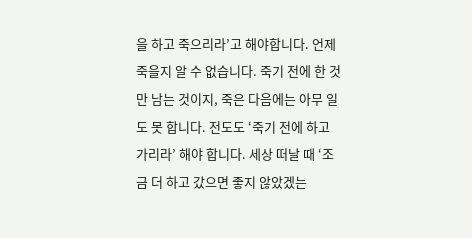을 하고 죽으리라’고 해야합니다. 언제 죽을지 알 수 없습니다. 죽기 전에 한 것만 남는 것이지, 죽은 다음에는 아무 일도 못 합니다. 전도도 ‘죽기 전에 하고 가리라’ 해야 합니다. 세상 떠날 때 ‘조금 더 하고 갔으면 좋지 않았겠는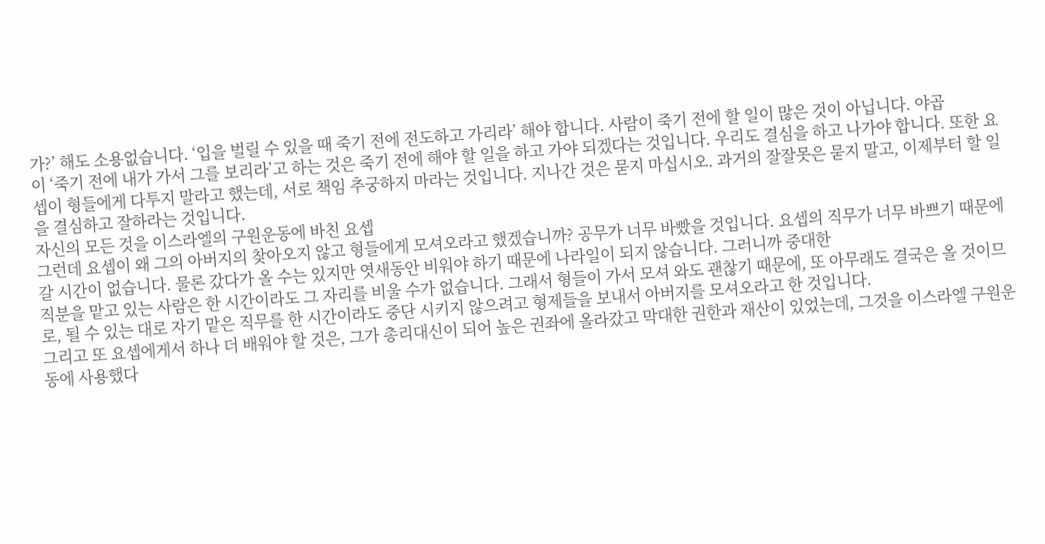가?’ 해도 소용없습니다. ‘입을 벌릴 수 있을 때 죽기 전에 전도하고 가리라’ 해야 합니다. 사람이 죽기 전에 할 일이 많은 것이 아닙니다. 야곱
이 ‘죽기 전에 내가 가서 그를 보리라’고 하는 것은 죽기 전에 해야 할 일을 하고 가야 되겠다는 것입니다. 우리도 결심을 하고 나가야 합니다. 또한 요셉이 형들에게 다투지 말라고 했는데, 서로 책임 추궁하지 마라는 것입니다. 지나간 것은 묻지 마십시오. 과거의 잘잘못은 묻지 말고, 이제부터 할 일을 결심하고 잘하라는 것입니다.
자신의 모든 것을 이스라엘의 구원운동에 바친 요셉
그런데 요셉이 왜 그의 아버지의 찾아오지 않고 형들에게 모셔오라고 했겠습니까? 공무가 너무 바빴을 것입니다. 요셉의 직무가 너무 바쁘기 때문에 갈 시간이 없습니다. 물론 갔다가 올 수는 있지만 엿새동안 비워야 하기 때문에 나라일이 되지 않습니다. 그러니까 중대한
직분을 맡고 있는 사람은 한 시간이라도 그 자리를 비울 수가 없습니다. 그래서 형들이 가서 모셔 와도 괜찮기 때문에, 또 아무래도 결국은 올 것이므로, 될 수 있는 대로 자기 맡은 직무를 한 시간이라도 중단 시키지 않으려고 형제들을 보내서 아버지를 모셔오라고 한 것입니다.
그리고 또 요셉에게서 하나 더 배워야 할 것은, 그가 총리대신이 되어 높은 권좌에 올라갔고 막대한 권한과 재산이 있었는데, 그것을 이스라엘 구원운동에 사용했다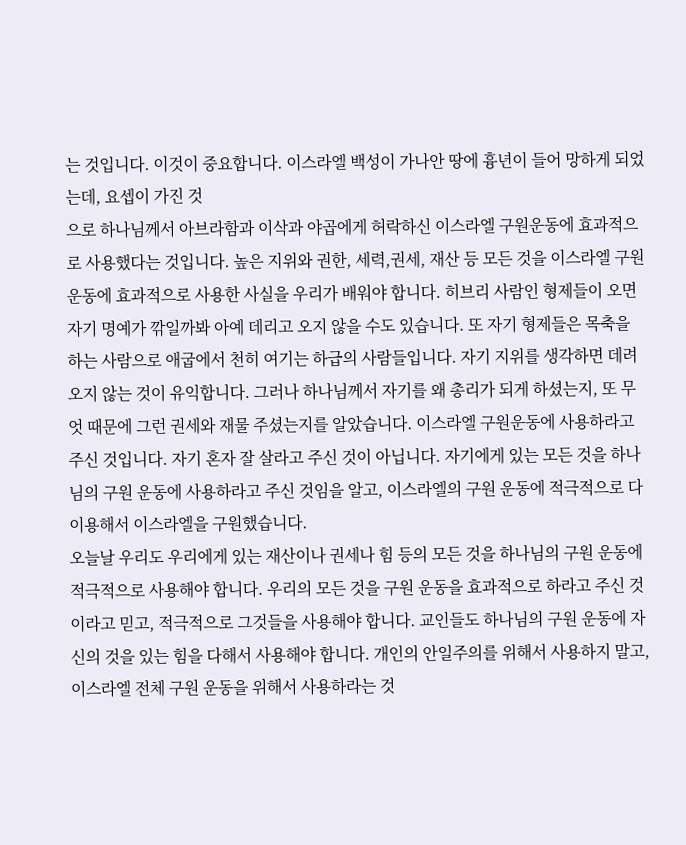는 것입니다. 이것이 중요합니다. 이스라엘 백성이 가나안 땅에 흉년이 들어 망하게 되었는데, 요셉이 가진 것
으로 하나님께서 아브라함과 이삭과 야곱에게 허락하신 이스라엘 구원운동에 효과적으로 사용했다는 것입니다. 높은 지위와 권한, 세력,권세, 재산 등 모든 것을 이스라엘 구원운동에 효과적으로 사용한 사실을 우리가 배워야 합니다. 히브리 사람인 형제들이 오면 자기 명예가 깎일까봐 아예 데리고 오지 않을 수도 있습니다. 또 자기 형제들은 목축을 하는 사람으로 애굽에서 천히 여기는 하급의 사람들입니다. 자기 지위를 생각하면 데려오지 않는 것이 유익합니다. 그러나 하나님께서 자기를 왜 총리가 되게 하셨는지, 또 무엇 때문에 그런 권세와 재물 주셨는지를 알았습니다. 이스라엘 구원운동에 사용하라고 주신 것입니다. 자기 혼자 잘 살라고 주신 것이 아닙니다. 자기에게 있는 모든 것을 하나님의 구원 운동에 사용하라고 주신 것임을 알고, 이스라엘의 구원 운동에 적극적으로 다 이용해서 이스라엘을 구원했습니다.
오늘날 우리도 우리에게 있는 재산이나 권세나 힘 등의 모든 것을 하나님의 구원 운동에 적극적으로 사용해야 합니다. 우리의 모든 것을 구원 운동을 효과적으로 하라고 주신 것이라고 믿고, 적극적으로 그것들을 사용해야 합니다. 교인들도 하나님의 구원 운동에 자신의 것을 있는 힘을 다해서 사용해야 합니다. 개인의 안일주의를 위해서 사용하지 말고, 이스라엘 전체 구원 운동을 위해서 사용하라는 것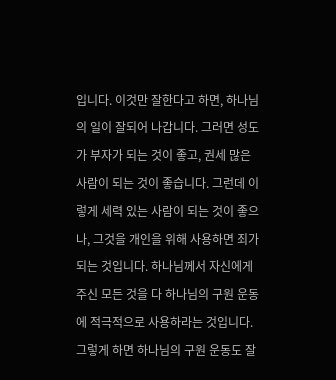입니다. 이것만 잘한다고 하면, 하나님의 일이 잘되어 나갑니다. 그러면 성도가 부자가 되는 것이 좋고, 권세 많은 사람이 되는 것이 좋습니다. 그런데 이렇게 세력 있는 사람이 되는 것이 좋으나, 그것을 개인을 위해 사용하면 죄가 되는 것입니다. 하나님께서 자신에게 주신 모든 것을 다 하나님의 구원 운동에 적극적으로 사용하라는 것입니다. 그렇게 하면 하나님의 구원 운동도 잘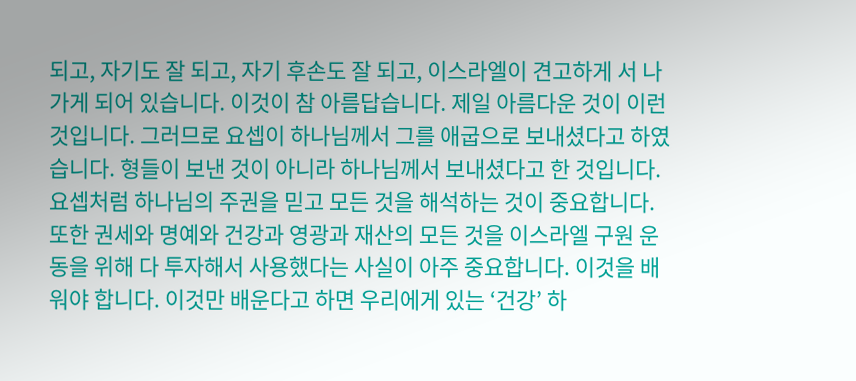되고, 자기도 잘 되고, 자기 후손도 잘 되고, 이스라엘이 견고하게 서 나가게 되어 있습니다. 이것이 참 아름답습니다. 제일 아름다운 것이 이런 것입니다. 그러므로 요셉이 하나님께서 그를 애굽으로 보내셨다고 하였습니다. 형들이 보낸 것이 아니라 하나님께서 보내셨다고 한 것입니다. 요셉처럼 하나님의 주권을 믿고 모든 것을 해석하는 것이 중요합니다. 또한 권세와 명예와 건강과 영광과 재산의 모든 것을 이스라엘 구원 운동을 위해 다 투자해서 사용했다는 사실이 아주 중요합니다. 이것을 배워야 합니다. 이것만 배운다고 하면 우리에게 있는 ‘건강’ 하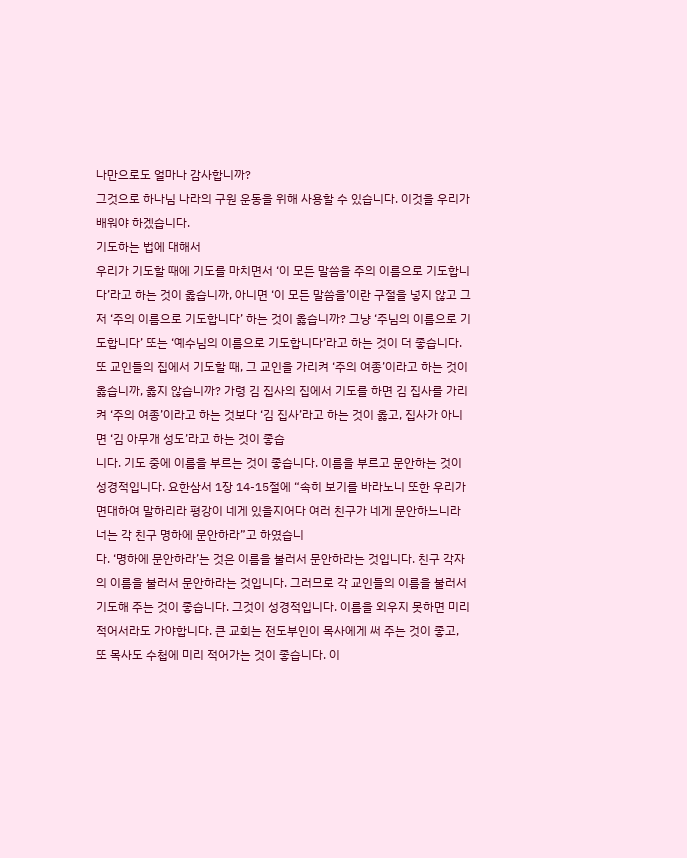나만으로도 얼마나 감사합니까?
그것으로 하나님 나라의 구원 운동을 위해 사용할 수 있습니다. 이것을 우리가 배워야 하겠습니다.
기도하는 법에 대해서
우리가 기도할 때에 기도를 마치면서 ‘이 모든 말씀을 주의 이름으로 기도합니다’라고 하는 것이 옳습니까, 아니면 ‘이 모든 말씀을’이란 구절을 넣지 않고 그저 ‘주의 이름으로 기도합니다’ 하는 것이 옳습니까? 그냥 ‘주님의 이름으로 기도합니다’ 또는 ‘예수님의 이름으로 기도합니다’라고 하는 것이 더 좋습니다.
또 교인들의 집에서 기도할 때, 그 교인을 가리켜 ‘주의 여종’이라고 하는 것이 옳습니까, 옳지 않습니까? 가령 김 집사의 집에서 기도를 하면 김 집사를 가리켜 ‘주의 여종’이라고 하는 것보다 ‘김 집사’라고 하는 것이 옳고, 집사가 아니면 ‘김 아무개 성도’라고 하는 것이 좋습
니다. 기도 중에 이름을 부르는 것이 좋습니다. 이름을 부르고 문안하는 것이 성경적입니다. 요한삼서 1장 14-15절에 “속히 보기를 바라노니 또한 우리가 면대하여 말하리라 평강이 네게 있을지어다 여러 친구가 네게 문안하느니라 너는 각 친구 명하에 문안하라”고 하였습니
다. ‘명하에 문안하라’는 것은 이름을 불러서 문안하라는 것입니다. 친구 각자의 이름을 불러서 문안하라는 것입니다. 그러므로 각 교인들의 이름을 불러서 기도해 주는 것이 좋습니다. 그것이 성경적입니다. 이름을 외우지 못하면 미리 적어서라도 가야합니다. 큰 교회는 전도부인이 목사에게 써 주는 것이 좋고, 또 목사도 수첩에 미리 적어가는 것이 좋습니다. 이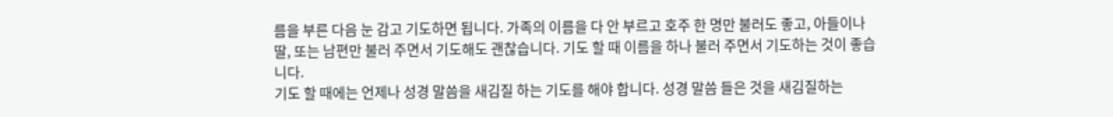름을 부른 다음 눈 감고 기도하면 됩니다. 가족의 이름을 다 안 부르고 호주 한 명만 불러도 좋고, 아들이나 딸, 또는 남편만 불러 주면서 기도해도 괜찮습니다. 기도 할 때 이름을 하나 불러 주면서 기도하는 것이 좋습니다.
기도 할 때에는 언제나 성경 말씀을 새김질 하는 기도를 해야 합니다. 성경 말씀 들은 것을 새김질하는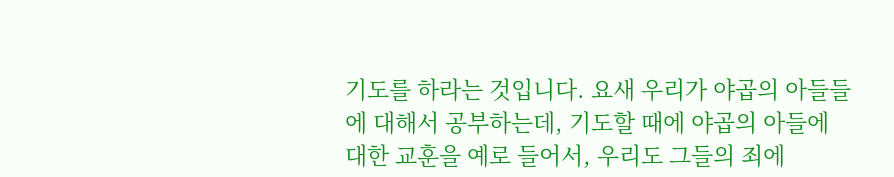기도를 하라는 것입니다. 요새 우리가 야곱의 아들들에 대해서 공부하는데, 기도할 때에 야곱의 아들에 대한 교훈을 예로 들어서, 우리도 그들의 죄에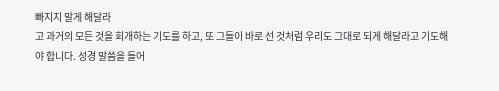빠지지 말게 해달라
고 과거의 모든 것을 회개하는 기도를 하고, 또 그들이 바로 선 것처럼 우리도 그대로 되게 해달라고 기도해야 합니다. 성경 말씀을 들어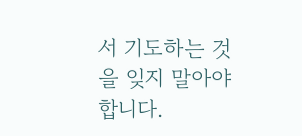서 기도하는 것을 잊지 말아야 합니다.